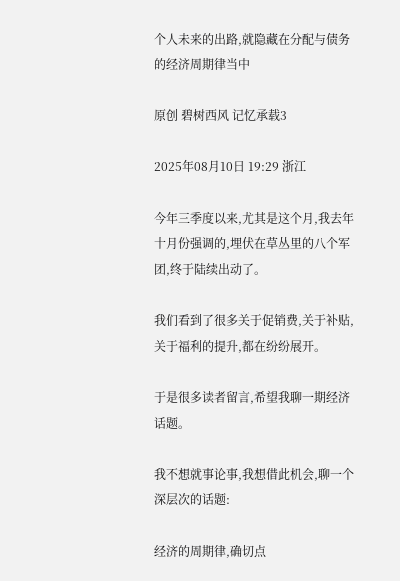个人未来的出路,就隐藏在分配与债务的经济周期律当中

原创 碧树西风 记忆承载3

2025年08月10日 19:29 浙江

今年三季度以来,尤其是这个月,我去年十月份强调的,埋伏在草丛里的八个军团,终于陆续出动了。

我们看到了很多关于促销费,关于补贴,关于福利的提升,都在纷纷展开。

于是很多读者留言,希望我聊一期经济话题。

我不想就事论事,我想借此机会,聊一个深层次的话题:

经济的周期律,确切点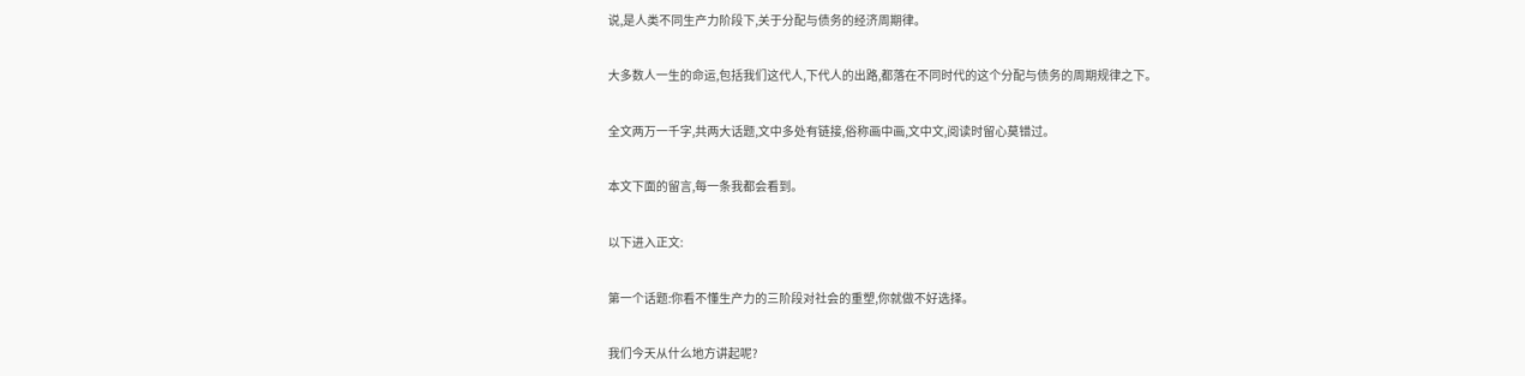说,是人类不同生产力阶段下,关于分配与债务的经济周期律。

大多数人一生的命运,包括我们这代人,下代人的出路,都落在不同时代的这个分配与债务的周期规律之下。

全文两万一千字,共两大话题,文中多处有链接,俗称画中画,文中文,阅读时留心莫错过。

本文下面的留言,每一条我都会看到。

以下进入正文:

第一个话题:你看不懂生产力的三阶段对社会的重塑,你就做不好选择。

我们今天从什么地方讲起呢?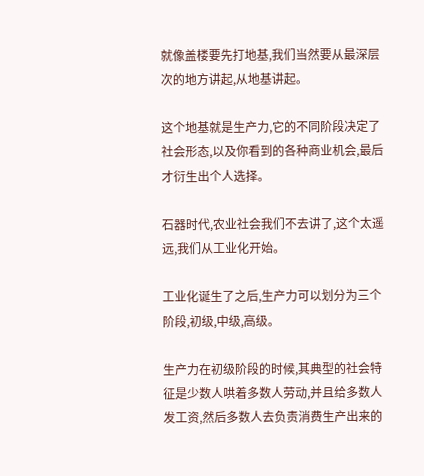就像盖楼要先打地基,我们当然要从最深层次的地方讲起,从地基讲起。

这个地基就是生产力,它的不同阶段决定了社会形态,以及你看到的各种商业机会,最后才衍生出个人选择。

石器时代,农业社会我们不去讲了,这个太遥远,我们从工业化开始。

工业化诞生了之后,生产力可以划分为三个阶段,初级,中级,高级。

生产力在初级阶段的时候,其典型的社会特征是少数人哄着多数人劳动,并且给多数人发工资,然后多数人去负责消费生产出来的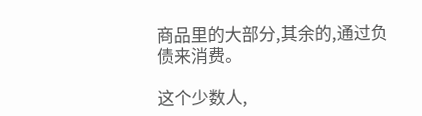商品里的大部分,其余的,通过负债来消费。

这个少数人,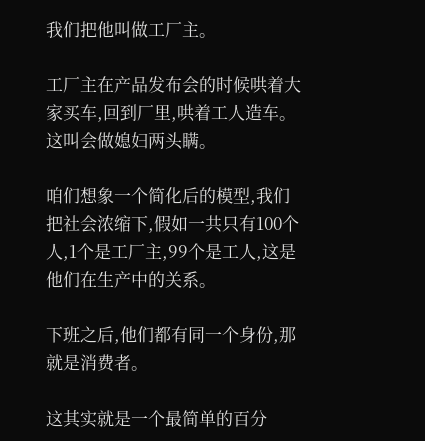我们把他叫做工厂主。

工厂主在产品发布会的时候哄着大家买车,回到厂里,哄着工人造车。这叫会做媳妇两头瞒。

咱们想象一个简化后的模型,我们把社会浓缩下,假如一共只有100个人,1个是工厂主,99个是工人,这是他们在生产中的关系。

下班之后,他们都有同一个身份,那就是消费者。

这其实就是一个最简单的百分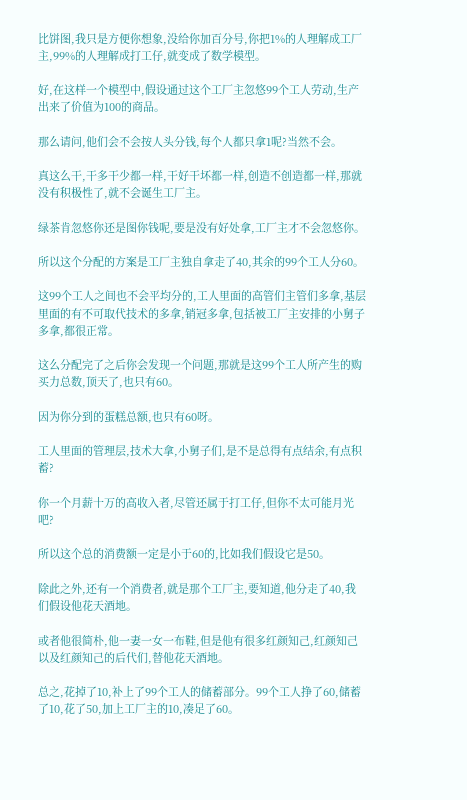比饼图,我只是方便你想象,没给你加百分号,你把1%的人理解成工厂主,99%的人理解成打工仔,就变成了数学模型。

好,在这样一个模型中,假设通过这个工厂主忽悠99个工人劳动,生产出来了价值为100的商品。

那么请问,他们会不会按人头分钱,每个人都只拿1呢?当然不会。

真这么干,干多干少都一样,干好干坏都一样,创造不创造都一样,那就没有积极性了,就不会诞生工厂主。

绿茶肯忽悠你还是图你钱呢,要是没有好处拿,工厂主才不会忽悠你。

所以这个分配的方案是工厂主独自拿走了40,其余的99个工人分60。

这99个工人之间也不会平均分的,工人里面的高管们主管们多拿,基层里面的有不可取代技术的多拿,销冠多拿,包括被工厂主安排的小舅子多拿,都很正常。

这么分配完了之后你会发现一个问题,那就是这99个工人所产生的购买力总数,顶天了,也只有60。

因为你分到的蛋糕总额,也只有60呀。

工人里面的管理层,技术大拿,小舅子们,是不是总得有点结余,有点积蓄?

你一个月薪十万的高收入者,尽管还属于打工仔,但你不太可能月光吧?

所以这个总的消费额一定是小于60的,比如我们假设它是50。

除此之外,还有一个消费者,就是那个工厂主,要知道,他分走了40,我们假设他花天酒地。

或者他很简朴,他一妻一女一布鞋,但是他有很多红颜知己,红颜知己以及红颜知己的后代们,替他花天酒地。

总之,花掉了10,补上了99个工人的储蓄部分。99个工人挣了60,储蓄了10,花了50,加上工厂主的10,凑足了60。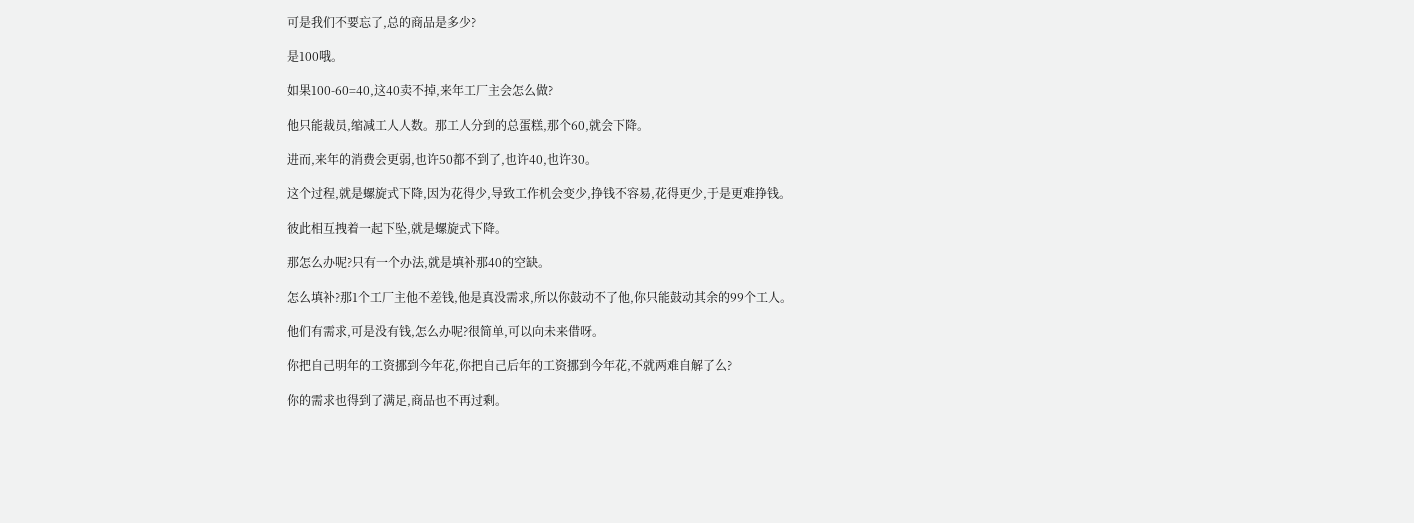可是我们不要忘了,总的商品是多少?

是100哦。

如果100-60=40,这40卖不掉,来年工厂主会怎么做?

他只能裁员,缩减工人人数。那工人分到的总蛋糕,那个60,就会下降。

进而,来年的消费会更弱,也许50都不到了,也许40,也许30。

这个过程,就是螺旋式下降,因为花得少,导致工作机会变少,挣钱不容易,花得更少,于是更难挣钱。

彼此相互拽着一起下坠,就是螺旋式下降。

那怎么办呢?只有一个办法,就是填补那40的空缺。

怎么填补?那1个工厂主他不差钱,他是真没需求,所以你鼓动不了他,你只能鼓动其余的99个工人。

他们有需求,可是没有钱,怎么办呢?很简单,可以向未来借呀。

你把自己明年的工资挪到今年花,你把自己后年的工资挪到今年花,不就两难自解了么?

你的需求也得到了满足,商品也不再过剩。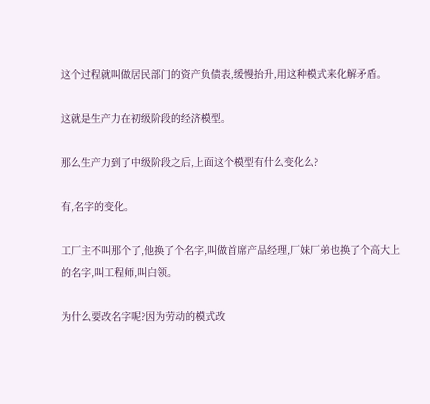这个过程就叫做居民部门的资产负债表,缓慢抬升,用这种模式来化解矛盾。

这就是生产力在初级阶段的经济模型。

那么生产力到了中级阶段之后,上面这个模型有什么变化么?

有,名字的变化。

工厂主不叫那个了,他换了个名字,叫做首席产品经理,厂妹厂弟也换了个高大上的名字,叫工程师,叫白领。

为什么要改名字呢?因为劳动的模式改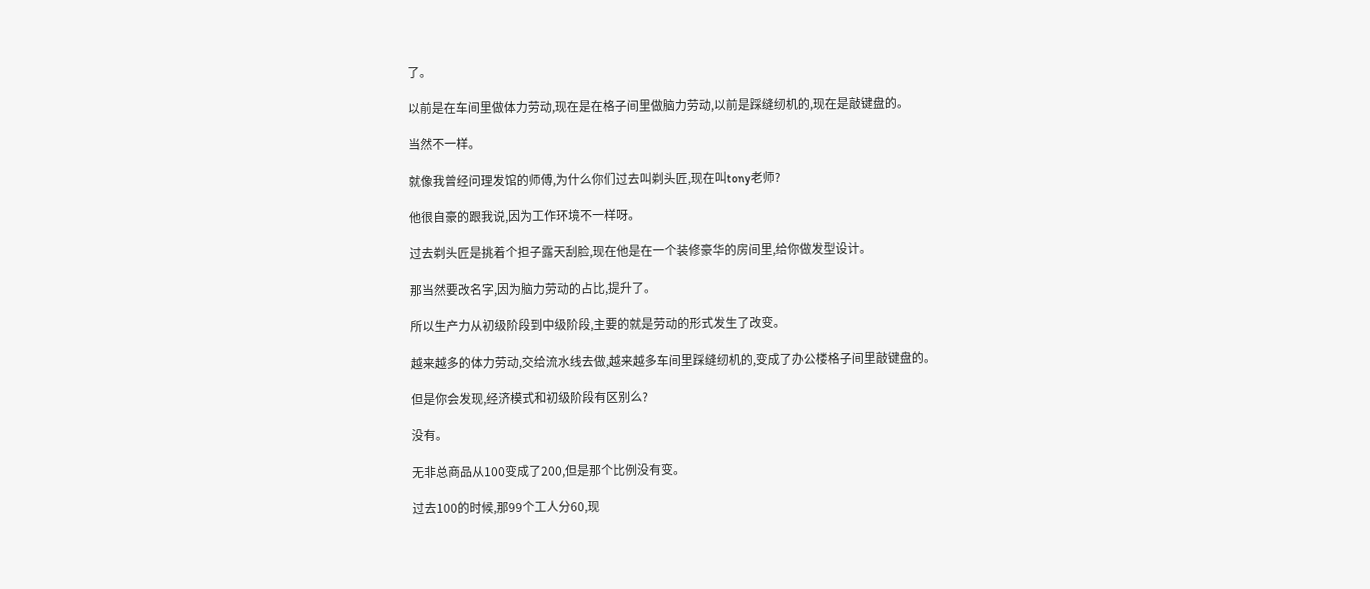了。

以前是在车间里做体力劳动,现在是在格子间里做脑力劳动,以前是踩缝纫机的,现在是敲键盘的。

当然不一样。

就像我曾经问理发馆的师傅,为什么你们过去叫剃头匠,现在叫tony老师?

他很自豪的跟我说,因为工作环境不一样呀。

过去剃头匠是挑着个担子露天刮脸,现在他是在一个装修豪华的房间里,给你做发型设计。

那当然要改名字,因为脑力劳动的占比,提升了。

所以生产力从初级阶段到中级阶段,主要的就是劳动的形式发生了改变。

越来越多的体力劳动,交给流水线去做,越来越多车间里踩缝纫机的,变成了办公楼格子间里敲键盘的。

但是你会发现,经济模式和初级阶段有区别么?

没有。

无非总商品从100变成了200,但是那个比例没有变。

过去100的时候,那99个工人分60,现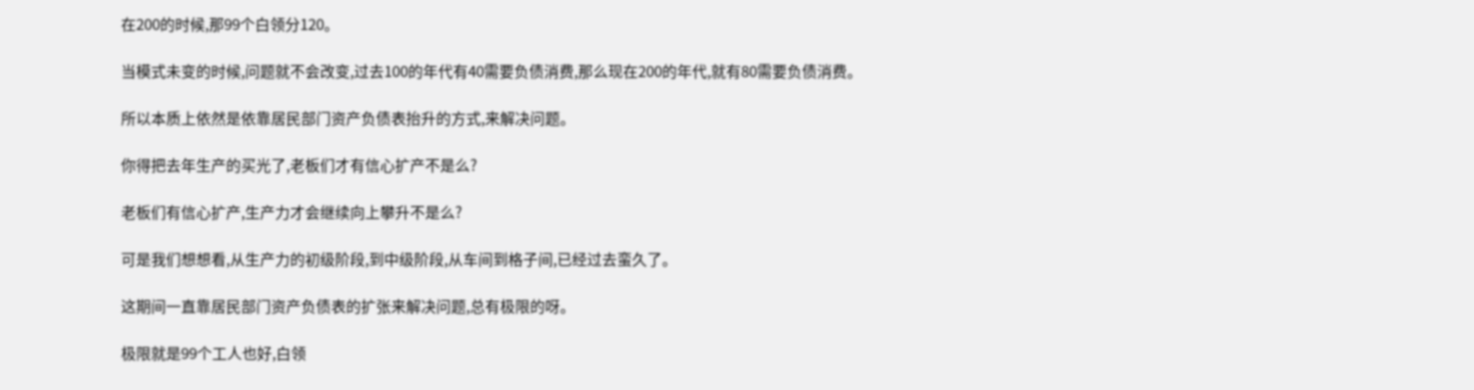在200的时候,那99个白领分120。

当模式未变的时候,问题就不会改变,过去100的年代有40需要负债消费,那么现在200的年代,就有80需要负债消费。

所以本质上依然是依靠居民部门资产负债表抬升的方式,来解决问题。

你得把去年生产的买光了,老板们才有信心扩产不是么?

老板们有信心扩产,生产力才会继续向上攀升不是么?

可是我们想想看,从生产力的初级阶段,到中级阶段,从车间到格子间,已经过去蛮久了。

这期间一直靠居民部门资产负债表的扩张来解决问题,总有极限的呀。

极限就是99个工人也好,白领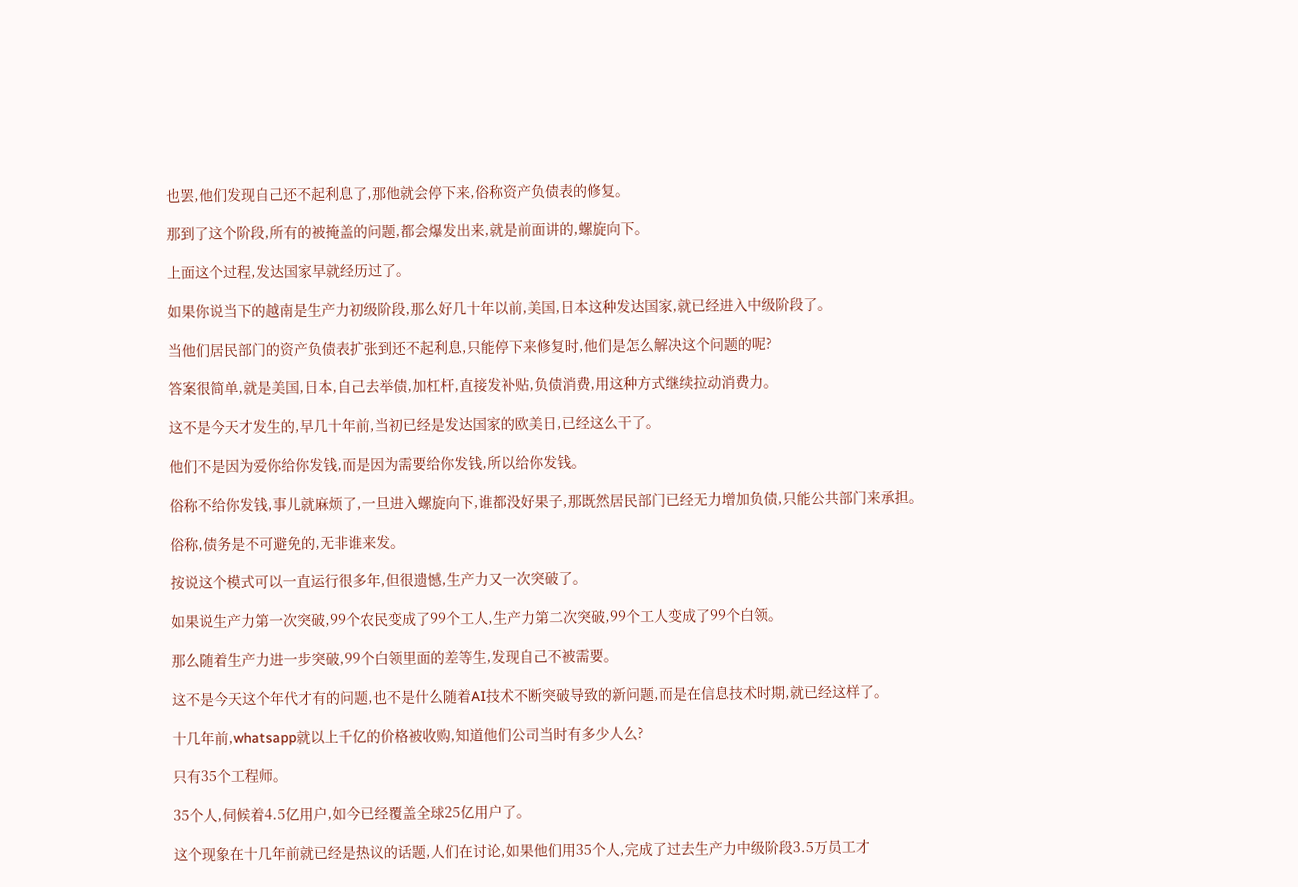也罢,他们发现自己还不起利息了,那他就会停下来,俗称资产负债表的修复。

那到了这个阶段,所有的被掩盖的问题,都会爆发出来,就是前面讲的,螺旋向下。

上面这个过程,发达国家早就经历过了。

如果你说当下的越南是生产力初级阶段,那么好几十年以前,美国,日本这种发达国家,就已经进入中级阶段了。

当他们居民部门的资产负债表扩张到还不起利息,只能停下来修复时,他们是怎么解决这个问题的呢?

答案很简单,就是美国,日本,自己去举债,加杠杆,直接发补贴,负债消费,用这种方式继续拉动消费力。

这不是今天才发生的,早几十年前,当初已经是发达国家的欧美日,已经这么干了。

他们不是因为爱你给你发钱,而是因为需要给你发钱,所以给你发钱。

俗称不给你发钱,事儿就麻烦了,一旦进入螺旋向下,谁都没好果子,那既然居民部门已经无力增加负债,只能公共部门来承担。

俗称,债务是不可避免的,无非谁来发。

按说这个模式可以一直运行很多年,但很遗憾,生产力又一次突破了。

如果说生产力第一次突破,99个农民变成了99个工人,生产力第二次突破,99个工人变成了99个白领。

那么随着生产力进一步突破,99个白领里面的差等生,发现自己不被需要。

这不是今天这个年代才有的问题,也不是什么随着AI技术不断突破导致的新问题,而是在信息技术时期,就已经这样了。

十几年前,whatsapp就以上千亿的价格被收购,知道他们公司当时有多少人么?

只有35个工程师。

35个人,伺候着4.5亿用户,如今已经覆盖全球25亿用户了。

这个现象在十几年前就已经是热议的话题,人们在讨论,如果他们用35个人,完成了过去生产力中级阶段3.5万员工才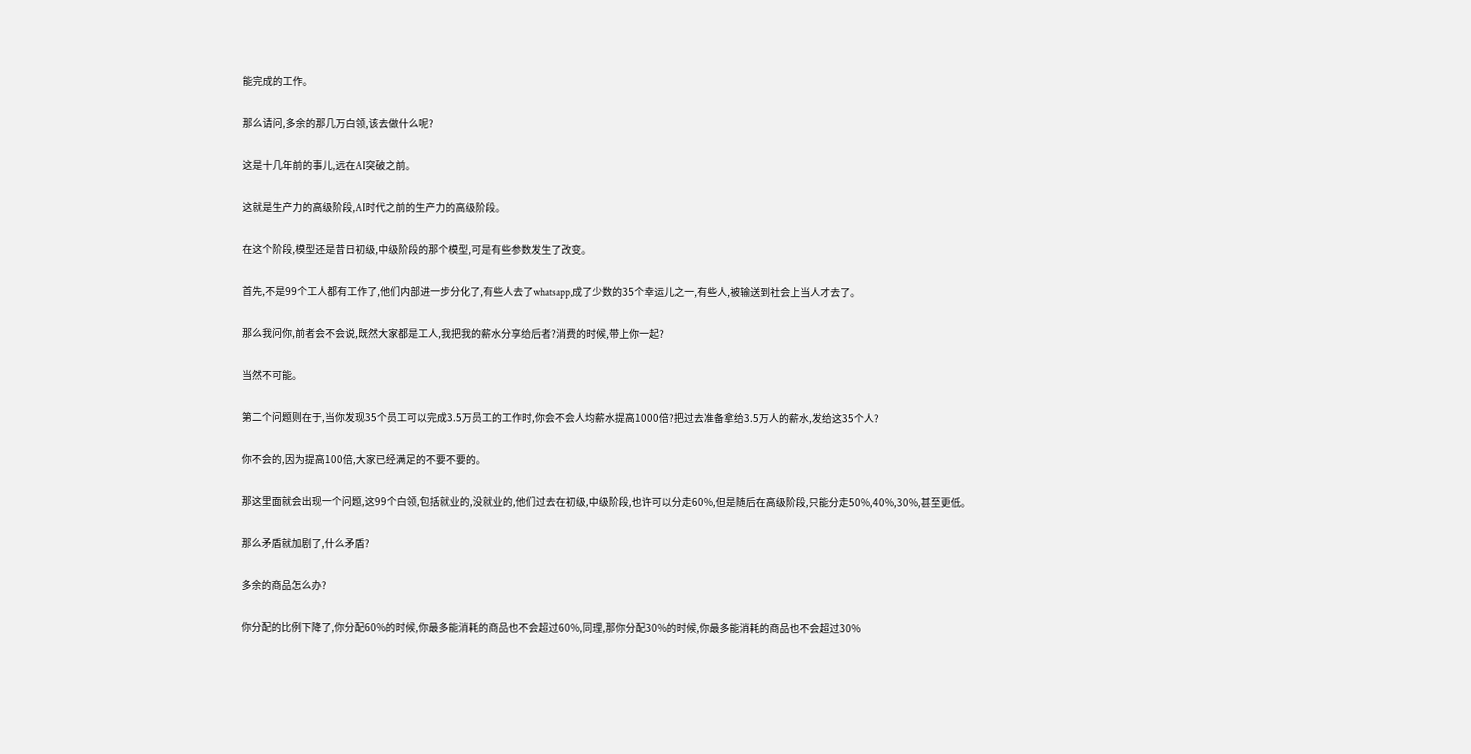能完成的工作。

那么请问,多余的那几万白领,该去做什么呢?

这是十几年前的事儿,远在AI突破之前。

这就是生产力的高级阶段,AI时代之前的生产力的高级阶段。

在这个阶段,模型还是昔日初级,中级阶段的那个模型,可是有些参数发生了改变。

首先,不是99个工人都有工作了,他们内部进一步分化了,有些人去了whatsapp,成了少数的35个幸运儿之一,有些人,被输送到社会上当人才去了。

那么我问你,前者会不会说,既然大家都是工人,我把我的薪水分享给后者?消费的时候,带上你一起?

当然不可能。

第二个问题则在于,当你发现35个员工可以完成3.5万员工的工作时,你会不会人均薪水提高1000倍?把过去准备拿给3.5万人的薪水,发给这35个人?

你不会的,因为提高100倍,大家已经满足的不要不要的。

那这里面就会出现一个问题,这99个白领,包括就业的,没就业的,他们过去在初级,中级阶段,也许可以分走60%,但是随后在高级阶段,只能分走50%,40%,30%,甚至更低。

那么矛盾就加剧了,什么矛盾?

多余的商品怎么办?

你分配的比例下降了,你分配60%的时候,你最多能消耗的商品也不会超过60%,同理,那你分配30%的时候,你最多能消耗的商品也不会超过30%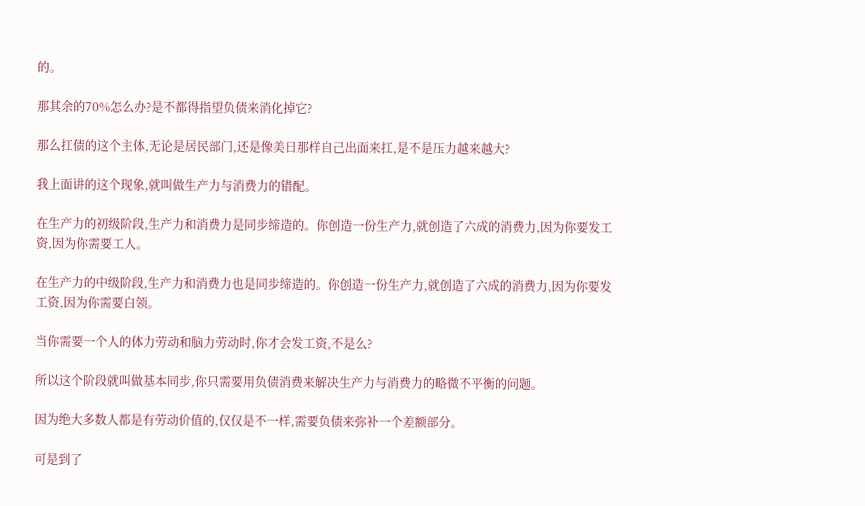的。

那其余的70%怎么办?是不都得指望负债来消化掉它?

那么扛债的这个主体,无论是居民部门,还是像美日那样自己出面来扛,是不是压力越来越大?

我上面讲的这个现象,就叫做生产力与消费力的错配。

在生产力的初级阶段,生产力和消费力是同步缔造的。你创造一份生产力,就创造了六成的消费力,因为你要发工资,因为你需要工人。

在生产力的中级阶段,生产力和消费力也是同步缔造的。你创造一份生产力,就创造了六成的消费力,因为你要发工资,因为你需要白领。

当你需要一个人的体力劳动和脑力劳动时,你才会发工资,不是么?

所以这个阶段就叫做基本同步,你只需要用负债消费来解决生产力与消费力的略微不平衡的问题。

因为绝大多数人都是有劳动价值的,仅仅是不一样,需要负债来弥补一个差额部分。

可是到了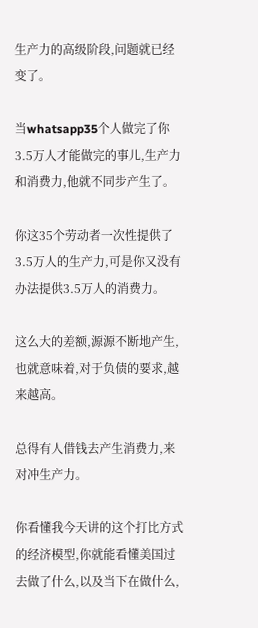生产力的高级阶段,问题就已经变了。

当whatsapp35个人做完了你3.5万人才能做完的事儿,生产力和消费力,他就不同步产生了。

你这35个劳动者一次性提供了3.5万人的生产力,可是你又没有办法提供3.5万人的消费力。

这么大的差额,源源不断地产生,也就意味着,对于负债的要求,越来越高。

总得有人借钱去产生消费力,来对冲生产力。

你看懂我今天讲的这个打比方式的经济模型,你就能看懂美国过去做了什么,以及当下在做什么,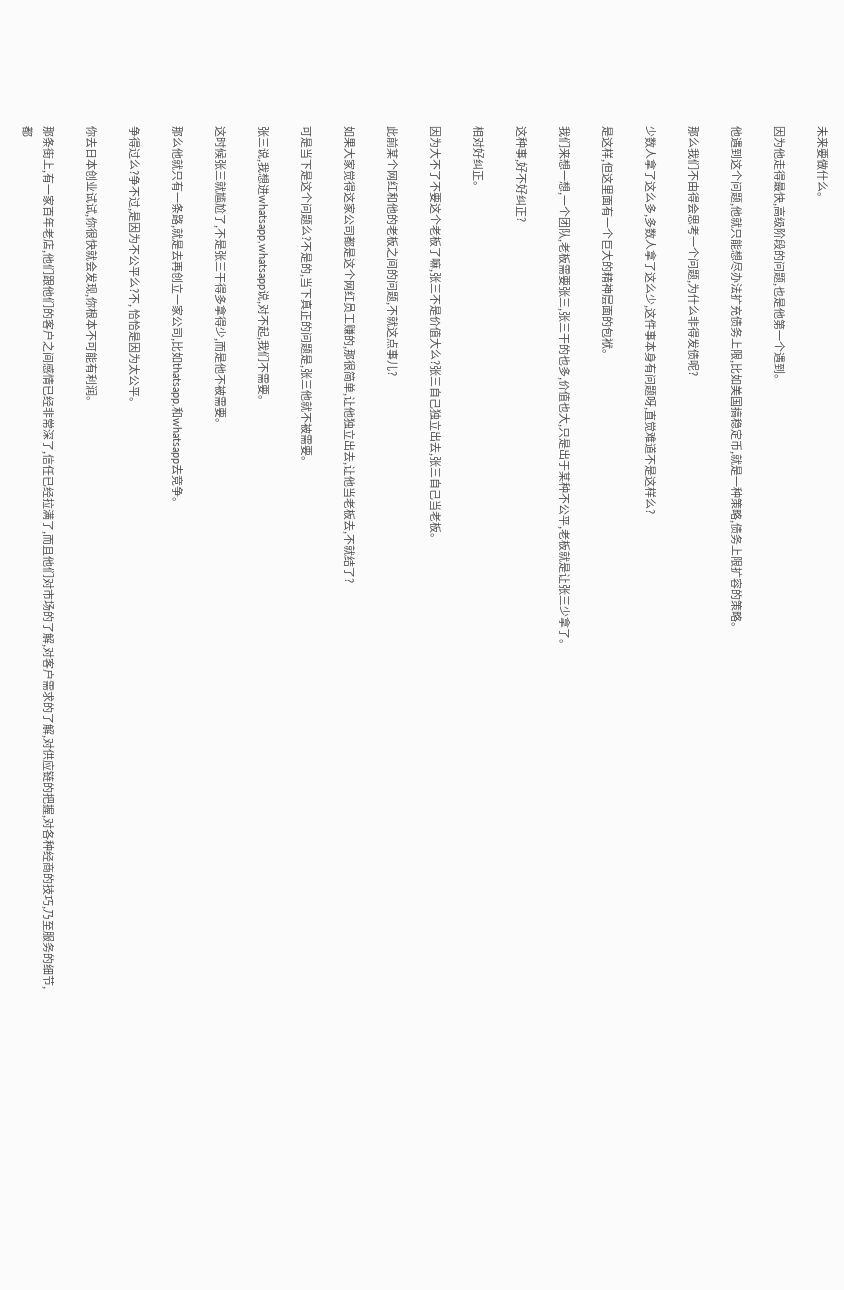未来要做什么。

因为他走得最快,高级阶段的问题,也是他第一个遇到。

他遇到这个问题,他就只能想尽办法扩充债务上限,比如美国搞稳定币,就是一种策略,债务上限扩容的策略。

那么我们不由得会思考一个问题,为什么非得发债呢?

少数人拿了这么多,多数人拿了这么少,这件事本身有问题呀,直觉难道不是这样么?

是这样,但这里面有一个巨大的精神层面的包袱。

我们来想一想,一个团队,老板需要张三,张三干的也多,价值也大,只是出于某种不公平,老板就是让张三少拿了。

这种事,好不好纠正?

相对好纠正。

因为大不了不要这个老板了嘛,张三不是价值大么?张三自己独立出去,张三自己当老板。

此前某个网红和他的老板之间的问题,不就这点事儿?

如果大家觉得这家公司都是这个网红员工赚的,那很简单,让他独立出去,让他当老板去,不就结了?

可是当下是这个问题么?不是的,当下真正的问题是,张三他就不被需要。

张三说,我想进whatsapp,whatsapp说,对不起,我们不需要。

这时候张三就尴尬了,不是张三干得多拿得少,而是他不被需要。

那么他就只有一条路,就是去再创立一家公司,比如thatsapp,和whatsapp去竞争。

争得过么?争不过,是因为不公平么?不, 恰恰是因为太公平。

你去日本创业试试,你很快就会发现,你根本不可能有利润。

那条街上,有一家百年老店,他们跟他们的客户之间感情已经非常深了,信任已经拉满了,而且他们对市场的了解,对客户需求的了解,对供应链的把握,对各种经商的技巧,乃至服务的细节,都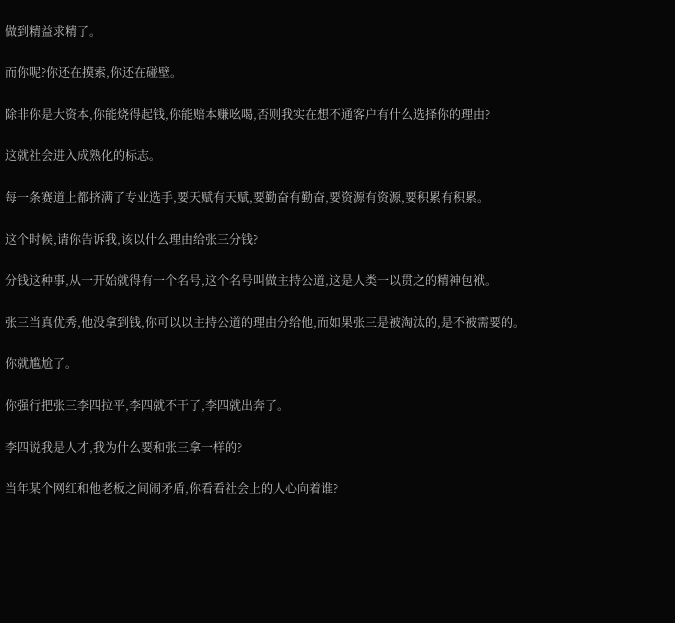做到精益求精了。

而你呢?你还在摸索,你还在碰壁。

除非你是大资本,你能烧得起钱,你能赔本赚吆喝,否则我实在想不通客户有什么选择你的理由?

这就社会进入成熟化的标志。

每一条赛道上都挤满了专业选手,要天赋有天赋,要勤奋有勤奋,要资源有资源,要积累有积累。

这个时候,请你告诉我,该以什么理由给张三分钱?

分钱这种事,从一开始就得有一个名号,这个名号叫做主持公道,这是人类一以贯之的精神包袱。

张三当真优秀,他没拿到钱,你可以以主持公道的理由分给他,而如果张三是被淘汰的,是不被需要的。

你就尴尬了。

你强行把张三李四拉平,李四就不干了,李四就出奔了。

李四说我是人才,我为什么要和张三拿一样的?

当年某个网红和他老板之间闹矛盾,你看看社会上的人心向着谁?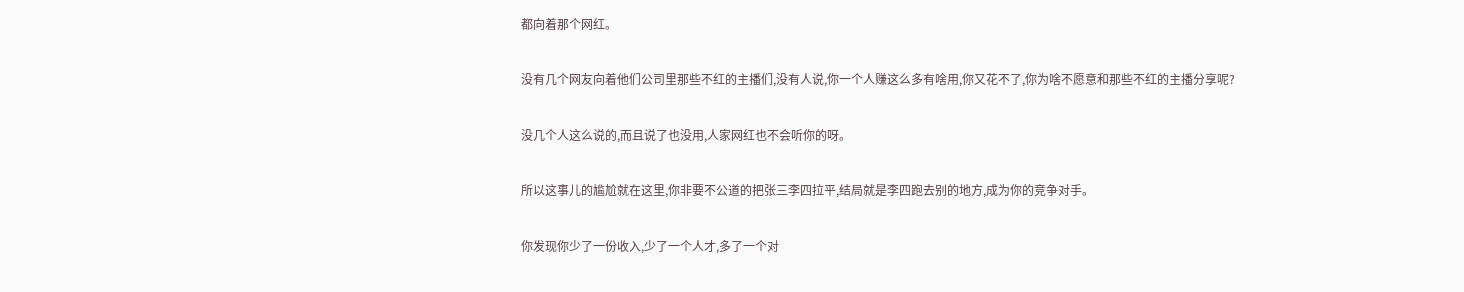都向着那个网红。

没有几个网友向着他们公司里那些不红的主播们,没有人说,你一个人赚这么多有啥用,你又花不了,你为啥不愿意和那些不红的主播分享呢?

没几个人这么说的,而且说了也没用,人家网红也不会听你的呀。

所以这事儿的尴尬就在这里,你非要不公道的把张三李四拉平,结局就是李四跑去别的地方,成为你的竞争对手。

你发现你少了一份收入,少了一个人才,多了一个对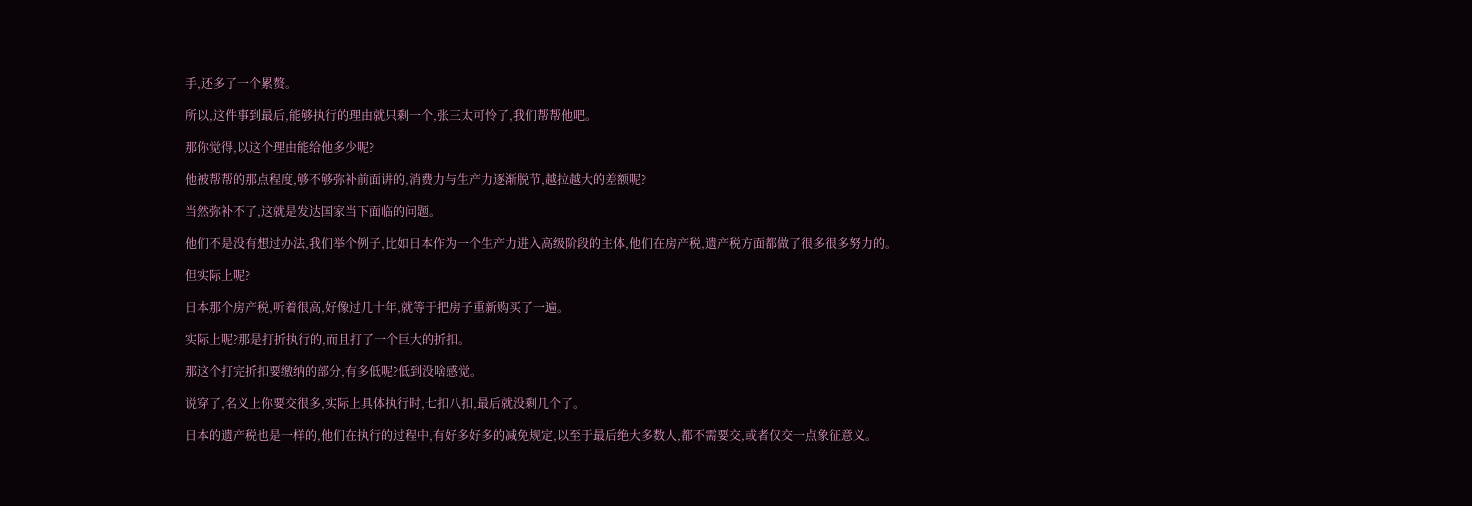手,还多了一个累赘。

所以,这件事到最后,能够执行的理由就只剩一个,张三太可怜了,我们帮帮他吧。

那你觉得,以这个理由能给他多少呢?

他被帮帮的那点程度,够不够弥补前面讲的,消费力与生产力逐渐脱节,越拉越大的差额呢?

当然弥补不了,这就是发达国家当下面临的问题。

他们不是没有想过办法,我们举个例子,比如日本作为一个生产力进入高级阶段的主体,他们在房产税,遗产税方面都做了很多很多努力的。

但实际上呢?

日本那个房产税,听着很高,好像过几十年,就等于把房子重新购买了一遍。

实际上呢?那是打折执行的,而且打了一个巨大的折扣。

那这个打完折扣要缴纳的部分,有多低呢?低到没啥感觉。

说穿了,名义上你要交很多,实际上具体执行时,七扣八扣,最后就没剩几个了。

日本的遗产税也是一样的,他们在执行的过程中,有好多好多的减免规定,以至于最后绝大多数人,都不需要交,或者仅交一点象征意义。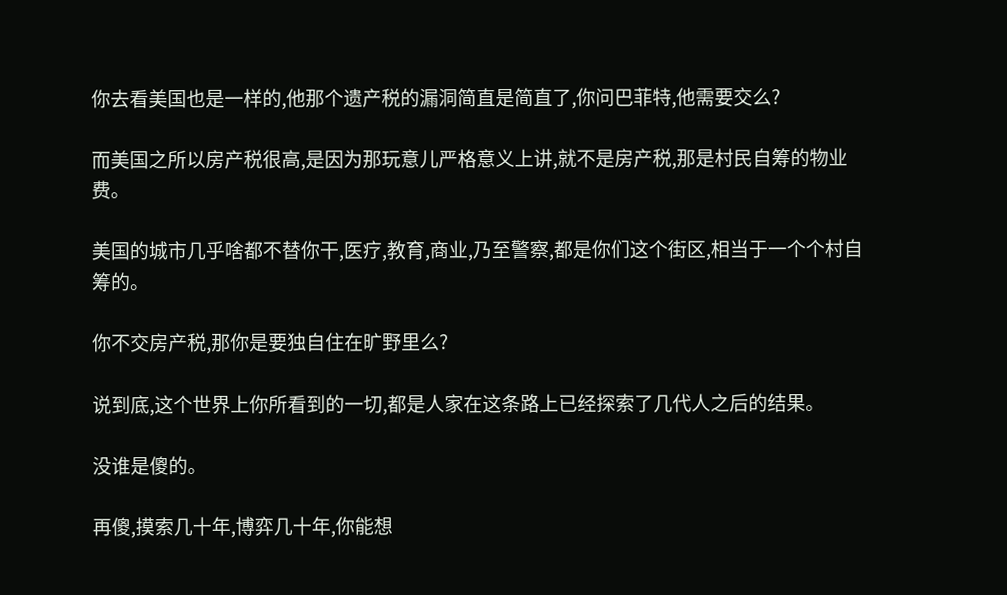你去看美国也是一样的,他那个遗产税的漏洞简直是简直了,你问巴菲特,他需要交么?

而美国之所以房产税很高,是因为那玩意儿严格意义上讲,就不是房产税,那是村民自筹的物业费。

美国的城市几乎啥都不替你干,医疗,教育,商业,乃至警察,都是你们这个街区,相当于一个个村自筹的。

你不交房产税,那你是要独自住在旷野里么?

说到底,这个世界上你所看到的一切,都是人家在这条路上已经探索了几代人之后的结果。

没谁是傻的。

再傻,摸索几十年,博弈几十年,你能想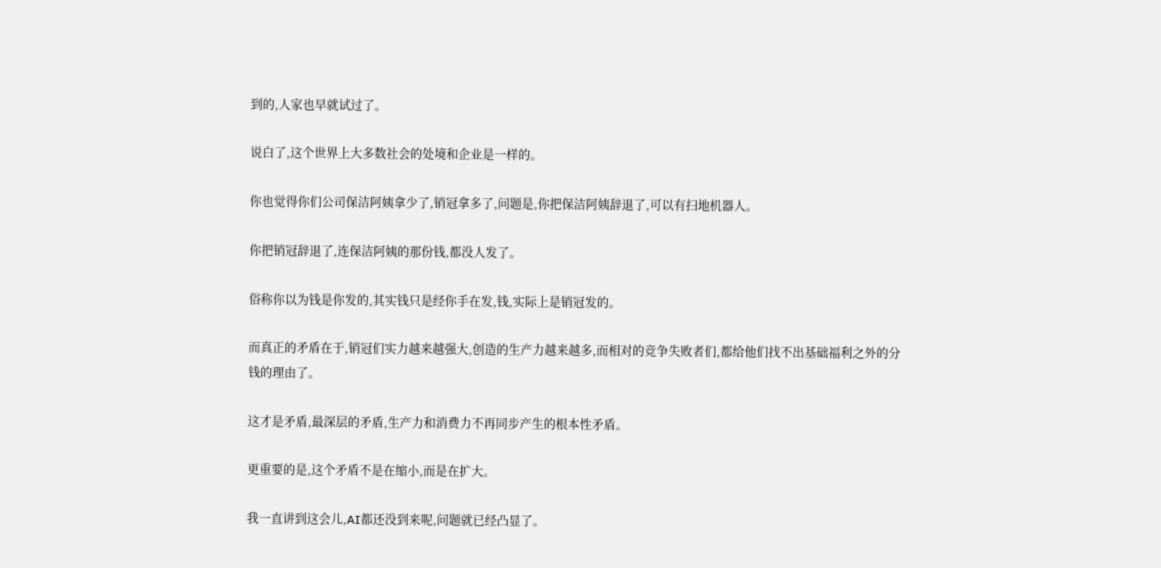到的,人家也早就试过了。

说白了,这个世界上大多数社会的处境和企业是一样的。

你也觉得你们公司保洁阿姨拿少了,销冠拿多了,问题是,你把保洁阿姨辞退了,可以有扫地机器人。

你把销冠辞退了,连保洁阿姨的那份钱,都没人发了。

俗称你以为钱是你发的,其实钱只是经你手在发,钱,实际上是销冠发的。

而真正的矛盾在于,销冠们实力越来越强大,创造的生产力越来越多,而相对的竞争失败者们,都给他们找不出基础福利之外的分钱的理由了。

这才是矛盾,最深层的矛盾,生产力和消费力不再同步产生的根本性矛盾。

更重要的是,这个矛盾不是在缩小,而是在扩大。

我一直讲到这会儿,AI都还没到来呢,问题就已经凸显了。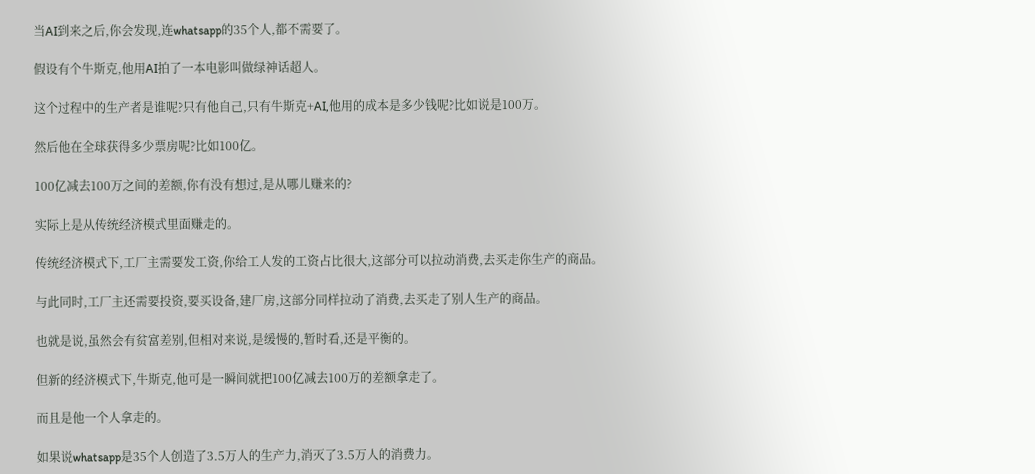当AI到来之后,你会发现,连whatsapp的35个人,都不需要了。

假设有个牛斯克,他用AI拍了一本电影叫做绿神话超人。

这个过程中的生产者是谁呢?只有他自己,只有牛斯克+AI,他用的成本是多少钱呢?比如说是100万。

然后他在全球获得多少票房呢?比如100亿。

100亿减去100万之间的差额,你有没有想过,是从哪儿赚来的?

实际上是从传统经济模式里面赚走的。

传统经济模式下,工厂主需要发工资,你给工人发的工资占比很大,这部分可以拉动消费,去买走你生产的商品。

与此同时,工厂主还需要投资,要买设备,建厂房,这部分同样拉动了消费,去买走了别人生产的商品。

也就是说,虽然会有贫富差别,但相对来说,是缓慢的,暂时看,还是平衡的。

但新的经济模式下,牛斯克,他可是一瞬间就把100亿减去100万的差额拿走了。

而且是他一个人拿走的。

如果说whatsapp是35个人创造了3.5万人的生产力,消灭了3.5万人的消费力。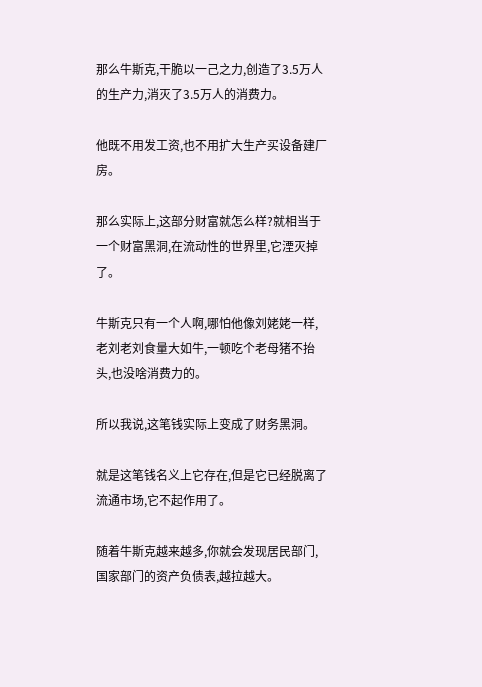那么牛斯克,干脆以一己之力,创造了3.5万人的生产力,消灭了3.5万人的消费力。

他既不用发工资,也不用扩大生产买设备建厂房。

那么实际上,这部分财富就怎么样?就相当于一个财富黑洞,在流动性的世界里,它湮灭掉了。

牛斯克只有一个人啊,哪怕他像刘姥姥一样,老刘老刘食量大如牛,一顿吃个老母猪不抬头,也没啥消费力的。

所以我说,这笔钱实际上变成了财务黑洞。

就是这笔钱名义上它存在,但是它已经脱离了流通市场,它不起作用了。

随着牛斯克越来越多,你就会发现居民部门,国家部门的资产负债表,越拉越大。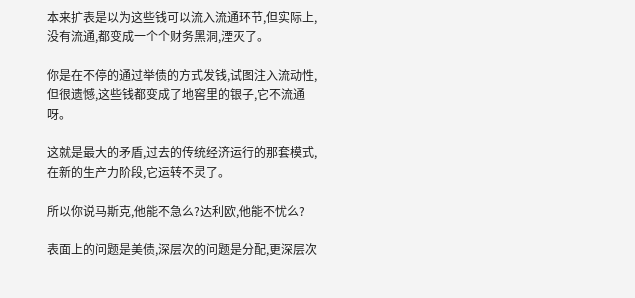本来扩表是以为这些钱可以流入流通环节,但实际上,没有流通,都变成一个个财务黑洞,湮灭了。

你是在不停的通过举债的方式发钱,试图注入流动性,但很遗憾,这些钱都变成了地窖里的银子,它不流通呀。

这就是最大的矛盾,过去的传统经济运行的那套模式,在新的生产力阶段,它运转不灵了。

所以你说马斯克,他能不急么?达利欧,他能不忧么?

表面上的问题是美债,深层次的问题是分配,更深层次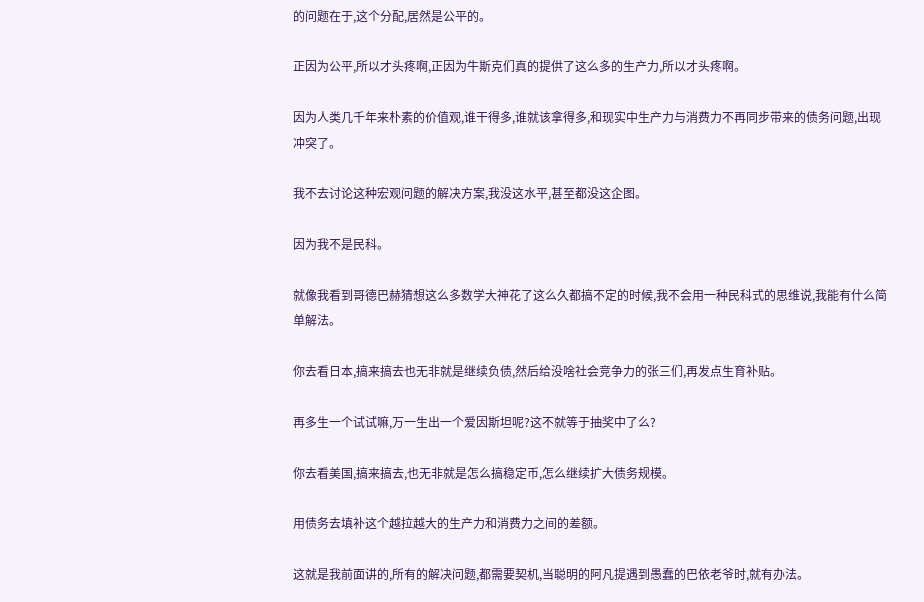的问题在于,这个分配,居然是公平的。

正因为公平,所以才头疼啊,正因为牛斯克们真的提供了这么多的生产力,所以才头疼啊。

因为人类几千年来朴素的价值观,谁干得多,谁就该拿得多,和现实中生产力与消费力不再同步带来的债务问题,出现冲突了。

我不去讨论这种宏观问题的解决方案,我没这水平,甚至都没这企图。

因为我不是民科。

就像我看到哥德巴赫猜想这么多数学大神花了这么久都搞不定的时候,我不会用一种民科式的思维说,我能有什么简单解法。

你去看日本,搞来搞去也无非就是继续负债,然后给没啥社会竞争力的张三们,再发点生育补贴。

再多生一个试试嘛,万一生出一个爱因斯坦呢?这不就等于抽奖中了么?

你去看美国,搞来搞去,也无非就是怎么搞稳定币,怎么继续扩大债务规模。

用债务去填补这个越拉越大的生产力和消费力之间的差额。

这就是我前面讲的,所有的解决问题,都需要契机,当聪明的阿凡提遇到愚蠢的巴依老爷时,就有办法。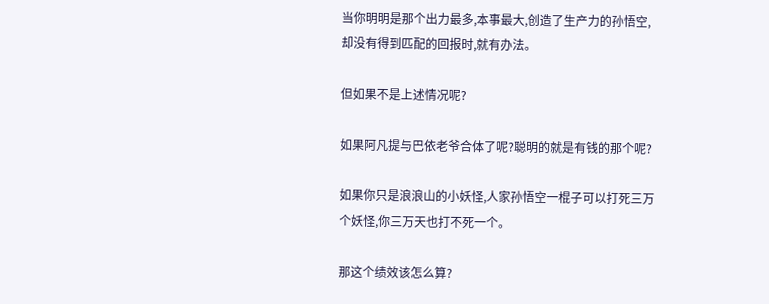当你明明是那个出力最多,本事最大,创造了生产力的孙悟空,却没有得到匹配的回报时,就有办法。

但如果不是上述情况呢?

如果阿凡提与巴依老爷合体了呢?聪明的就是有钱的那个呢?

如果你只是浪浪山的小妖怪,人家孙悟空一棍子可以打死三万个妖怪,你三万天也打不死一个。

那这个绩效该怎么算?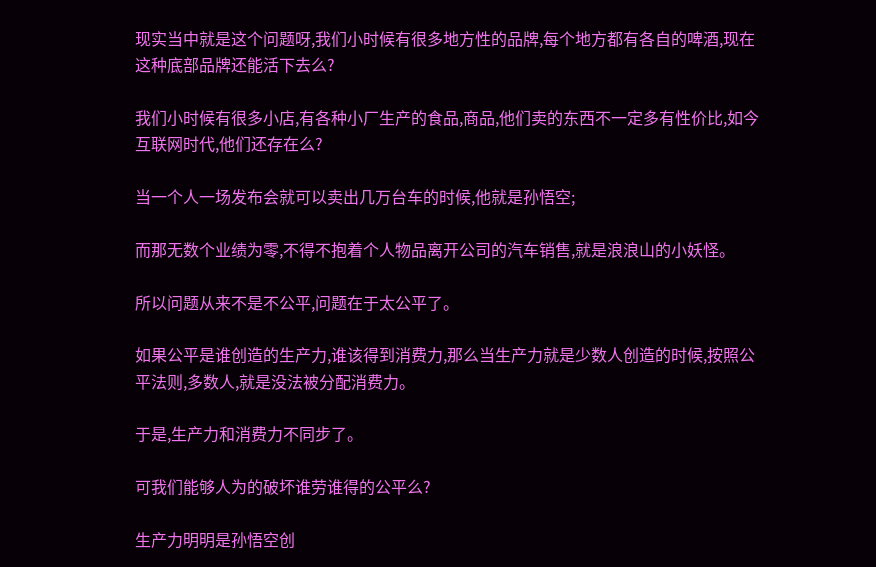现实当中就是这个问题呀,我们小时候有很多地方性的品牌,每个地方都有各自的啤酒,现在这种底部品牌还能活下去么?

我们小时候有很多小店,有各种小厂生产的食品,商品,他们卖的东西不一定多有性价比,如今互联网时代,他们还存在么?

当一个人一场发布会就可以卖出几万台车的时候,他就是孙悟空;

而那无数个业绩为零,不得不抱着个人物品离开公司的汽车销售,就是浪浪山的小妖怪。

所以问题从来不是不公平,问题在于太公平了。

如果公平是谁创造的生产力,谁该得到消费力,那么当生产力就是少数人创造的时候,按照公平法则,多数人,就是没法被分配消费力。

于是,生产力和消费力不同步了。

可我们能够人为的破坏谁劳谁得的公平么?

生产力明明是孙悟空创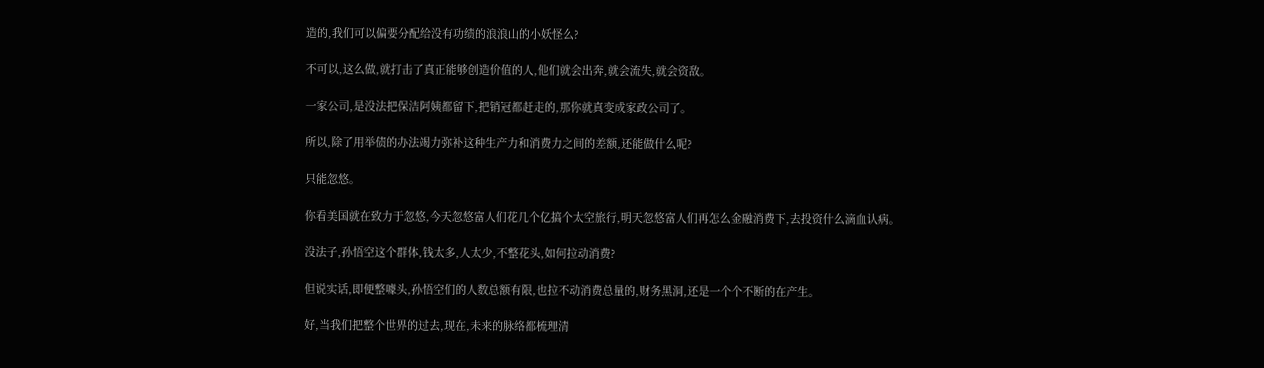造的,我们可以偏要分配给没有功绩的浪浪山的小妖怪么?

不可以,这么做,就打击了真正能够创造价值的人,他们就会出奔,就会流失,就会资敌。

一家公司,是没法把保洁阿姨都留下,把销冠都赶走的,那你就真变成家政公司了。

所以,除了用举债的办法竭力弥补这种生产力和消费力之间的差额,还能做什么呢?

只能忽悠。

你看美国就在致力于忽悠,今天忽悠富人们花几个亿搞个太空旅行,明天忽悠富人们再怎么金融消费下,去投资什么滴血认病。

没法子,孙悟空这个群体,钱太多,人太少,不整花头,如何拉动消费?

但说实话,即便整噱头,孙悟空们的人数总额有限,也拉不动消费总量的,财务黑洞,还是一个个不断的在产生。

好,当我们把整个世界的过去,现在,未来的脉络都梳理清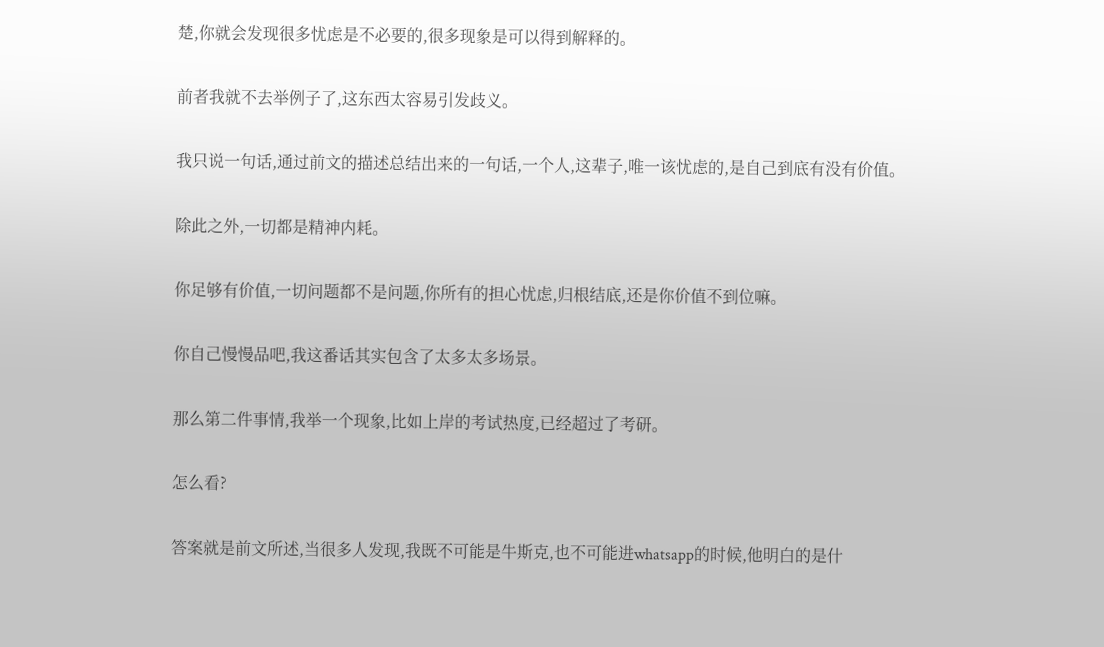楚,你就会发现很多忧虑是不必要的,很多现象是可以得到解释的。

前者我就不去举例子了,这东西太容易引发歧义。

我只说一句话,通过前文的描述总结出来的一句话,一个人,这辈子,唯一该忧虑的,是自己到底有没有价值。

除此之外,一切都是精神内耗。

你足够有价值,一切问题都不是问题,你所有的担心忧虑,归根结底,还是你价值不到位嘛。

你自己慢慢品吧,我这番话其实包含了太多太多场景。

那么第二件事情,我举一个现象,比如上岸的考试热度,已经超过了考研。

怎么看?

答案就是前文所述,当很多人发现,我既不可能是牛斯克,也不可能进whatsapp的时候,他明白的是什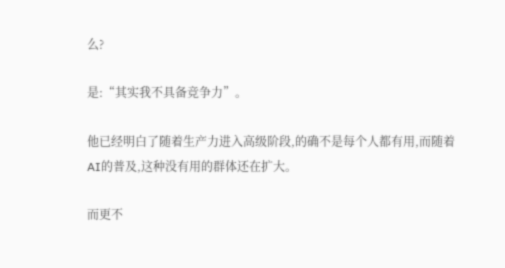么?

是:“其实我不具备竞争力”。

他已经明白了随着生产力进入高级阶段,的确不是每个人都有用,而随着AI的普及,这种没有用的群体还在扩大。

而更不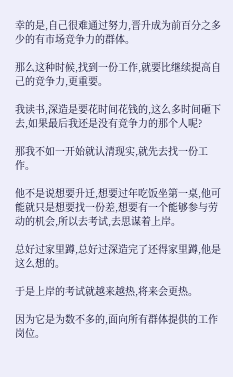幸的是,自己很难通过努力,晋升成为前百分之多少的有市场竞争力的群体。

那么这种时候,找到一份工作,就要比继续提高自己的竞争力,更重要。

我读书,深造是要花时间花钱的,这么多时间砸下去,如果最后我还是没有竞争力的那个人呢?

那我不如一开始就认清现实,就先去找一份工作。

他不是说想要升迁,想要过年吃饭坐第一桌,他可能就只是想要找一份差,想要有一个能够参与劳动的机会,所以去考试,去思谋着上岸。

总好过家里蹲,总好过深造完了还得家里蹲,他是这么想的。

于是上岸的考试就越来越热,将来会更热。

因为它是为数不多的,面向所有群体提供的工作岗位。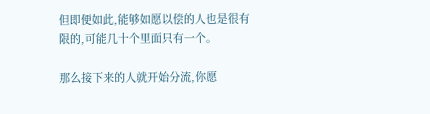但即便如此,能够如愿以偿的人也是很有限的,可能几十个里面只有一个。

那么接下来的人就开始分流,你愿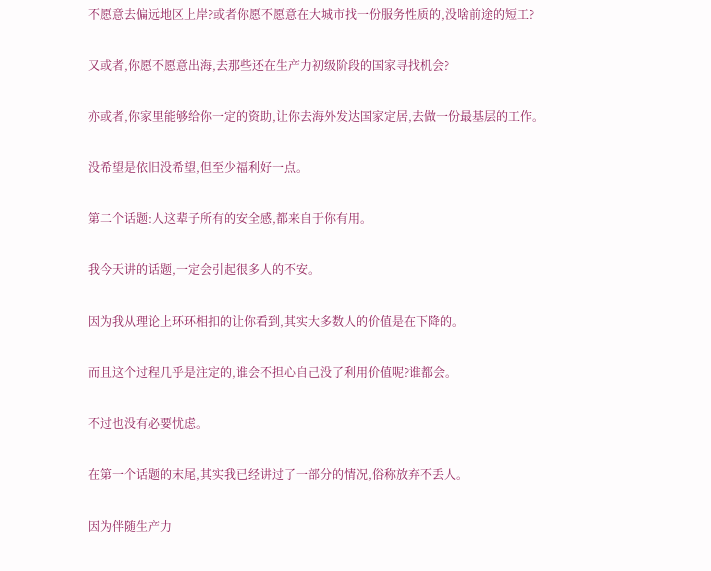不愿意去偏远地区上岸?或者你愿不愿意在大城市找一份服务性质的,没啥前途的短工?

又或者,你愿不愿意出海,去那些还在生产力初级阶段的国家寻找机会?

亦或者,你家里能够给你一定的资助,让你去海外发达国家定居,去做一份最基层的工作。

没希望是依旧没希望,但至少福利好一点。

第二个话题:人这辈子所有的安全感,都来自于你有用。

我今天讲的话题,一定会引起很多人的不安。

因为我从理论上环环相扣的让你看到,其实大多数人的价值是在下降的。

而且这个过程几乎是注定的,谁会不担心自己没了利用价值呢?谁都会。

不过也没有必要忧虑。

在第一个话题的末尾,其实我已经讲过了一部分的情况,俗称放弃不丢人。

因为伴随生产力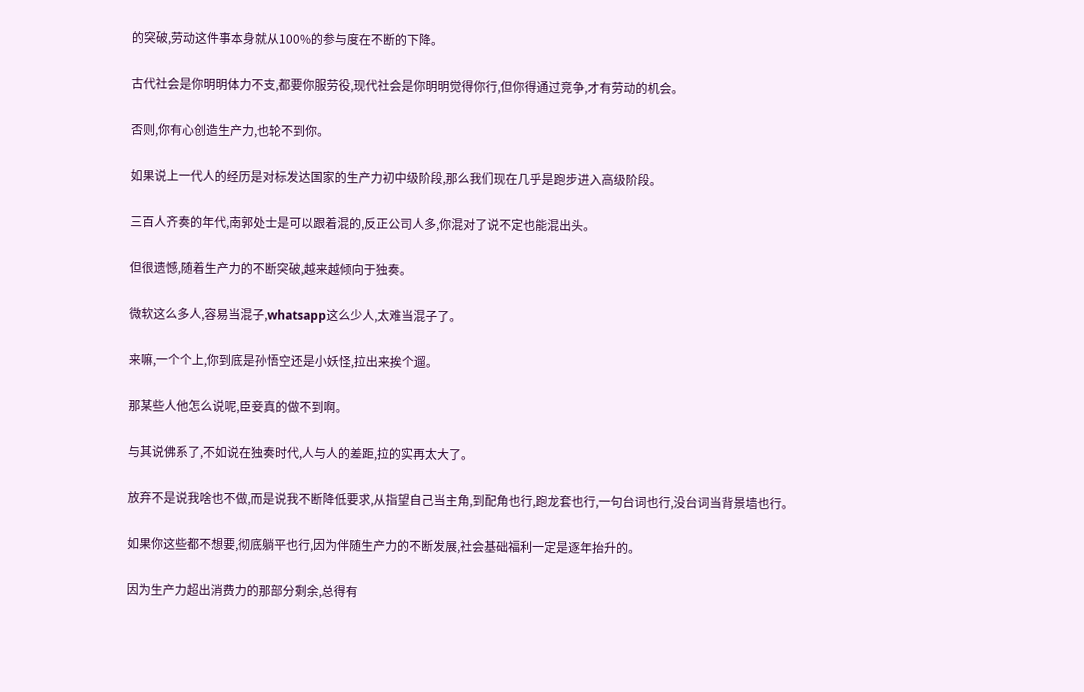的突破,劳动这件事本身就从100%的参与度在不断的下降。

古代社会是你明明体力不支,都要你服劳役,现代社会是你明明觉得你行,但你得通过竞争,才有劳动的机会。

否则,你有心创造生产力,也轮不到你。

如果说上一代人的经历是对标发达国家的生产力初中级阶段,那么我们现在几乎是跑步进入高级阶段。

三百人齐奏的年代,南郭处士是可以跟着混的,反正公司人多,你混对了说不定也能混出头。

但很遗憾,随着生产力的不断突破,越来越倾向于独奏。

微软这么多人,容易当混子,whatsapp这么少人,太难当混子了。

来嘛,一个个上,你到底是孙悟空还是小妖怪,拉出来挨个遛。

那某些人他怎么说呢,臣妾真的做不到啊。

与其说佛系了,不如说在独奏时代,人与人的差距,拉的实再太大了。

放弃不是说我啥也不做,而是说我不断降低要求,从指望自己当主角,到配角也行,跑龙套也行,一句台词也行,没台词当背景墙也行。

如果你这些都不想要,彻底躺平也行,因为伴随生产力的不断发展,社会基础福利一定是逐年抬升的。

因为生产力超出消费力的那部分剩余,总得有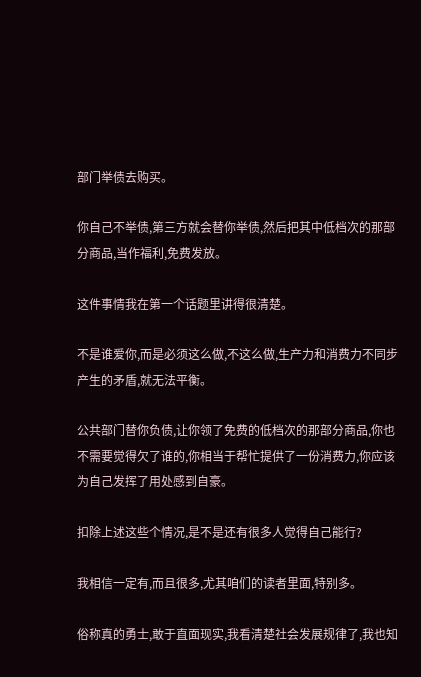部门举债去购买。

你自己不举债,第三方就会替你举债,然后把其中低档次的那部分商品,当作福利,免费发放。

这件事情我在第一个话题里讲得很清楚。

不是谁爱你,而是必须这么做,不这么做,生产力和消费力不同步产生的矛盾,就无法平衡。

公共部门替你负债,让你领了免费的低档次的那部分商品,你也不需要觉得欠了谁的,你相当于帮忙提供了一份消费力,你应该为自己发挥了用处感到自豪。

扣除上述这些个情况,是不是还有很多人觉得自己能行?

我相信一定有,而且很多,尤其咱们的读者里面,特别多。

俗称真的勇士,敢于直面现实,我看清楚社会发展规律了,我也知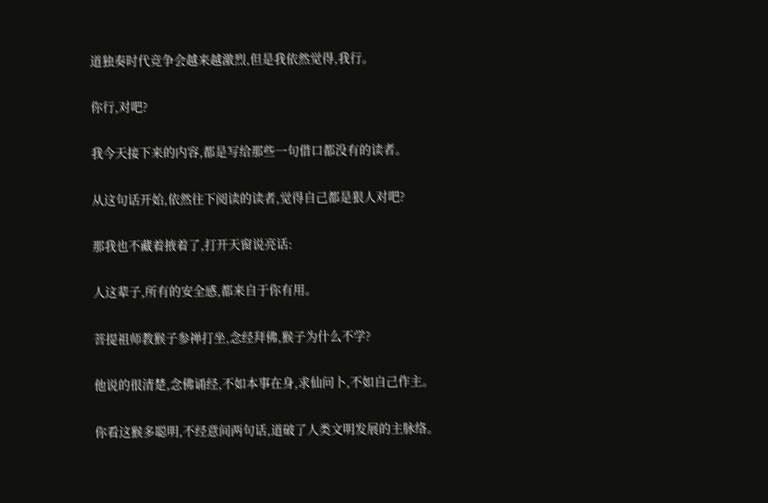道独奏时代竞争会越来越激烈,但是我依然觉得,我行。

你行,对吧?

我今天接下来的内容,都是写给那些一句借口都没有的读者。

从这句话开始,依然往下阅读的读者,觉得自己都是狠人对吧?

那我也不藏着掖着了,打开天窗说亮话:

人这辈子,所有的安全感,都来自于你有用。

菩提祖师教猴子参禅打坐,念经拜佛,猴子为什么不学?

他说的很清楚,念佛诵经,不如本事在身,求仙问卜,不如自己作主。

你看这猴多聪明,不经意间两句话,道破了人类文明发展的主脉络。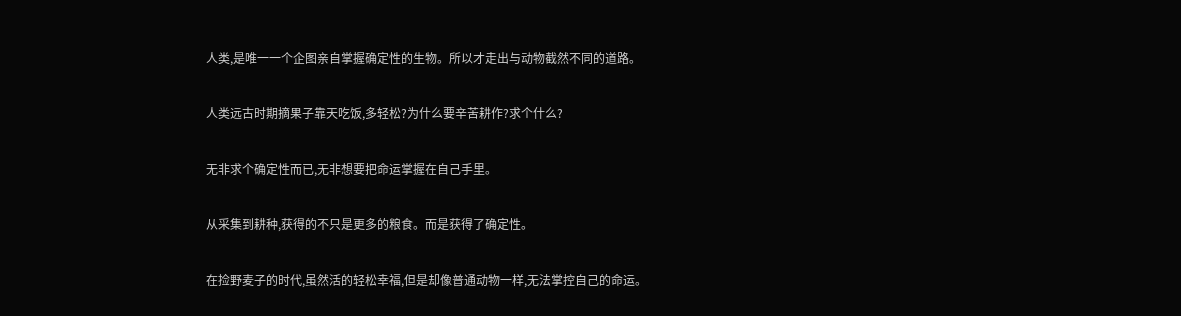人类,是唯一一个企图亲自掌握确定性的生物。所以才走出与动物截然不同的道路。

人类远古时期摘果子靠天吃饭,多轻松?为什么要辛苦耕作?求个什么?

无非求个确定性而已,无非想要把命运掌握在自己手里。

从采集到耕种,获得的不只是更多的粮食。而是获得了确定性。

在捡野麦子的时代,虽然活的轻松幸福,但是却像普通动物一样,无法掌控自己的命运。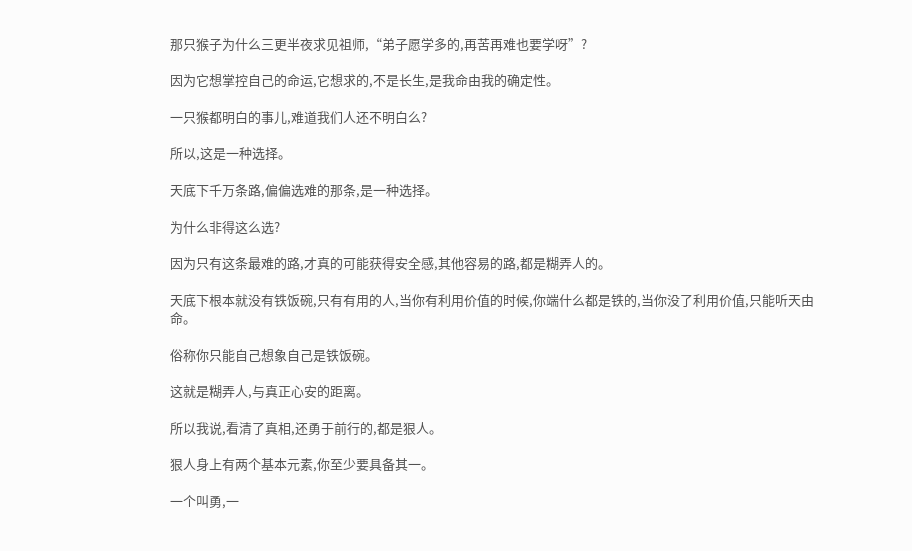那只猴子为什么三更半夜求见祖师,“弟子愿学多的,再苦再难也要学呀”?

因为它想掌控自己的命运,它想求的,不是长生,是我命由我的确定性。

一只猴都明白的事儿,难道我们人还不明白么?

所以,这是一种选择。

天底下千万条路,偏偏选难的那条,是一种选择。

为什么非得这么选?

因为只有这条最难的路,才真的可能获得安全感,其他容易的路,都是糊弄人的。

天底下根本就没有铁饭碗,只有有用的人,当你有利用价值的时候,你端什么都是铁的,当你没了利用价值,只能听天由命。

俗称你只能自己想象自己是铁饭碗。

这就是糊弄人,与真正心安的距离。

所以我说,看清了真相,还勇于前行的,都是狠人。

狠人身上有两个基本元素,你至少要具备其一。

一个叫勇,一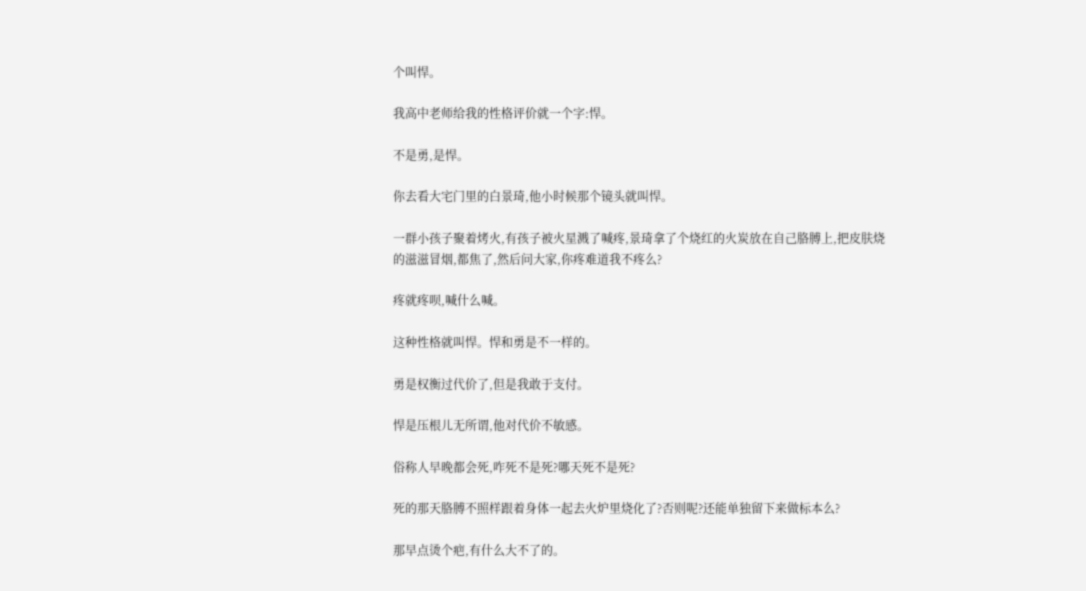个叫悍。

我高中老师给我的性格评价就一个字:悍。

不是勇,是悍。

你去看大宅门里的白景琦,他小时候那个镜头就叫悍。

一群小孩子聚着烤火,有孩子被火星溅了喊疼,景琦拿了个烧红的火炭放在自己胳膊上,把皮肤烧的滋滋冒烟,都焦了,然后问大家,你疼难道我不疼么?

疼就疼呗,喊什么喊。

这种性格就叫悍。悍和勇是不一样的。

勇是权衡过代价了,但是我敢于支付。

悍是压根儿无所谓,他对代价不敏感。

俗称人早晚都会死,咋死不是死?哪天死不是死?

死的那天胳膊不照样跟着身体一起去火炉里烧化了?否则呢?还能单独留下来做标本么?

那早点烫个疤,有什么大不了的。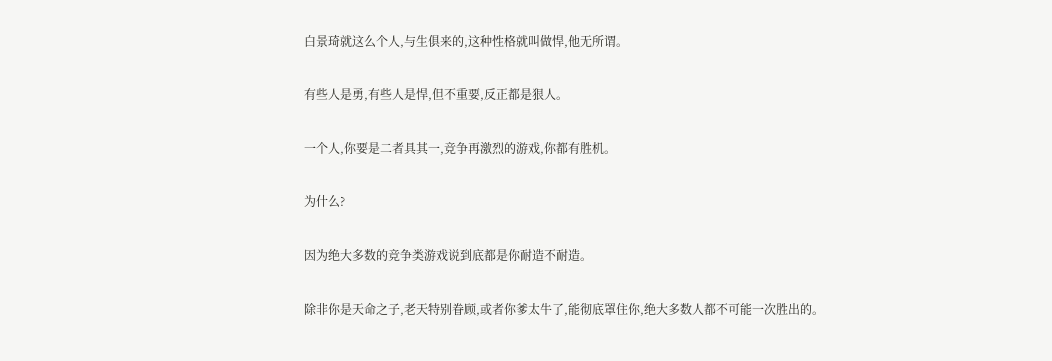白景琦就这么个人,与生俱来的,这种性格就叫做悍,他无所谓。

有些人是勇,有些人是悍,但不重要,反正都是狠人。

一个人,你要是二者具其一,竞争再激烈的游戏,你都有胜机。

为什么?

因为绝大多数的竞争类游戏说到底都是你耐造不耐造。

除非你是天命之子,老天特别眷顾,或者你爹太牛了,能彻底罩住你,绝大多数人都不可能一次胜出的。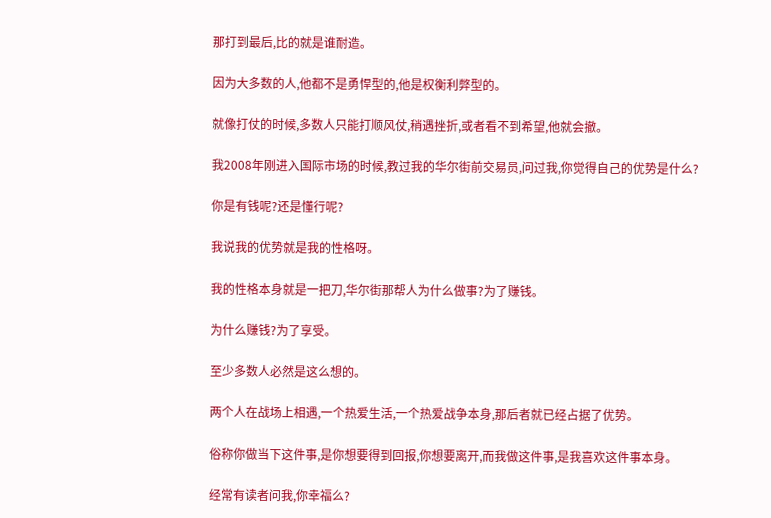那打到最后,比的就是谁耐造。

因为大多数的人,他都不是勇悍型的,他是权衡利弊型的。

就像打仗的时候,多数人只能打顺风仗,稍遇挫折,或者看不到希望,他就会撤。

我2008年刚进入国际市场的时候,教过我的华尔街前交易员,问过我,你觉得自己的优势是什么?

你是有钱呢?还是懂行呢?

我说我的优势就是我的性格呀。

我的性格本身就是一把刀,华尔街那帮人为什么做事?为了赚钱。

为什么赚钱?为了享受。

至少多数人必然是这么想的。

两个人在战场上相遇,一个热爱生活,一个热爱战争本身,那后者就已经占据了优势。

俗称你做当下这件事,是你想要得到回报,你想要离开,而我做这件事,是我喜欢这件事本身。

经常有读者问我,你幸福么?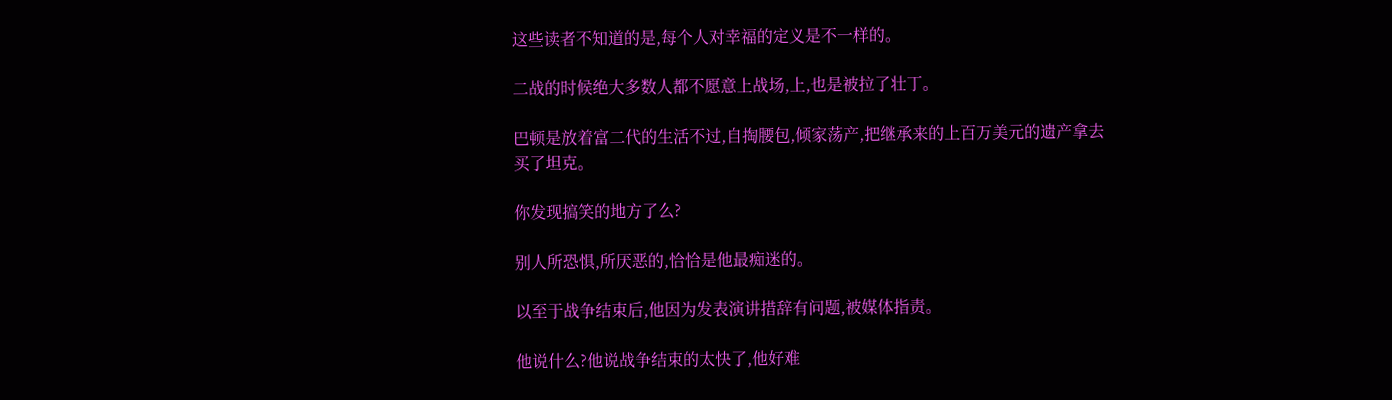这些读者不知道的是,每个人对幸福的定义是不一样的。

二战的时候绝大多数人都不愿意上战场,上,也是被拉了壮丁。

巴顿是放着富二代的生活不过,自掏腰包,倾家荡产,把继承来的上百万美元的遗产拿去买了坦克。

你发现搞笑的地方了么?

别人所恐惧,所厌恶的,恰恰是他最痴迷的。

以至于战争结束后,他因为发表演讲措辞有问题,被媒体指责。

他说什么?他说战争结束的太快了,他好难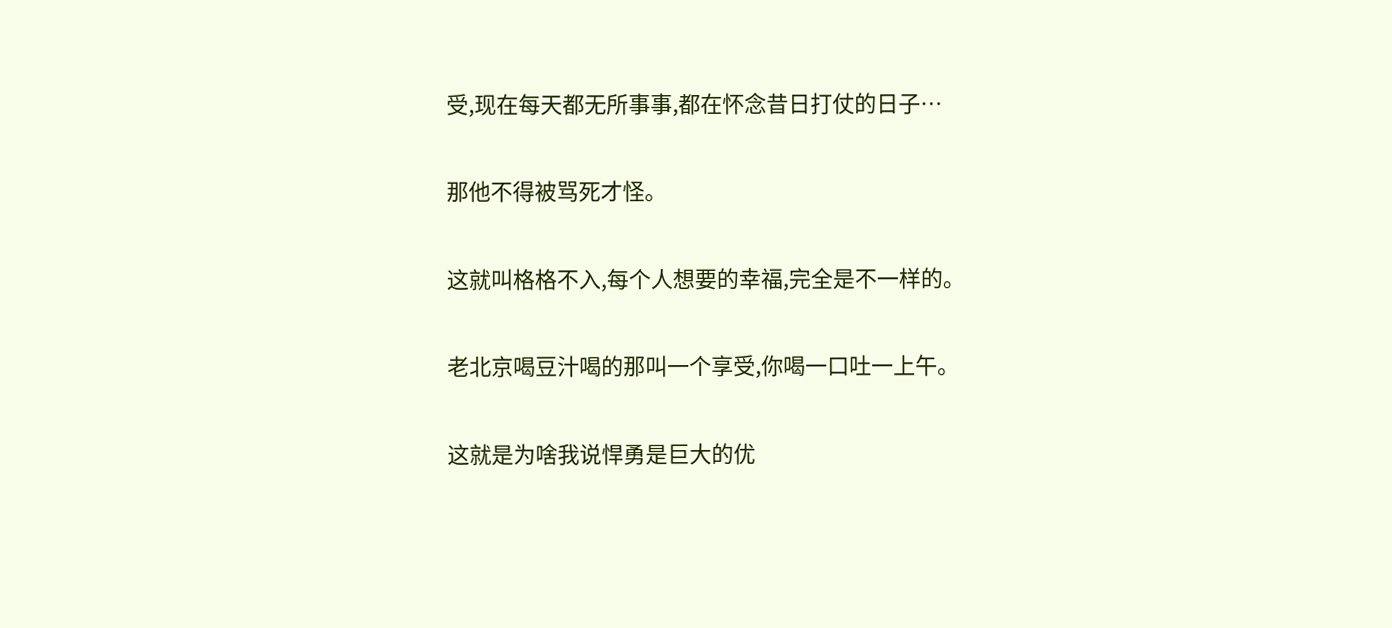受,现在每天都无所事事,都在怀念昔日打仗的日子…

那他不得被骂死才怪。

这就叫格格不入,每个人想要的幸福,完全是不一样的。

老北京喝豆汁喝的那叫一个享受,你喝一口吐一上午。

这就是为啥我说悍勇是巨大的优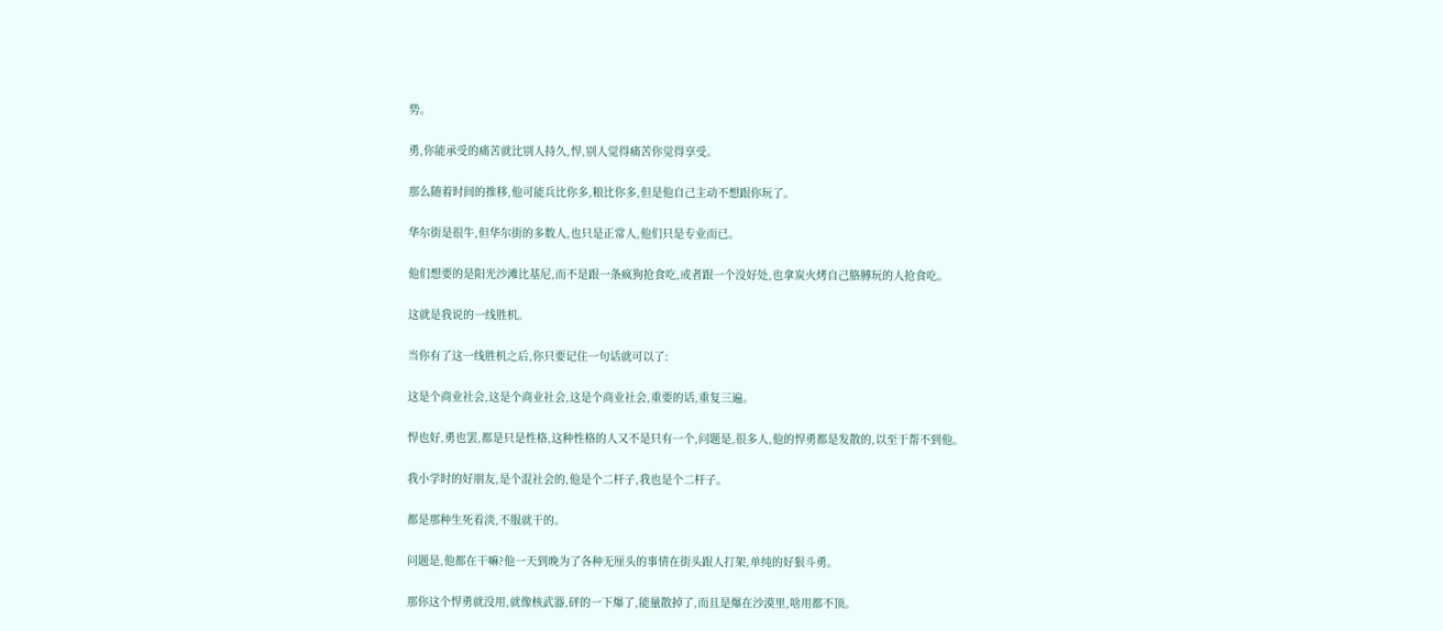势。

勇,你能承受的痛苦就比别人持久,悍,别人觉得痛苦你觉得享受。

那么随着时间的推移,他可能兵比你多,粮比你多,但是他自己主动不想跟你玩了。

华尔街是很牛,但华尔街的多数人,也只是正常人,他们只是专业而已。

他们想要的是阳光沙滩比基尼,而不是跟一条疯狗抢食吃,或者跟一个没好处,也拿炭火烤自己胳膊玩的人抢食吃。

这就是我说的一线胜机。

当你有了这一线胜机之后,你只要记住一句话就可以了:

这是个商业社会,这是个商业社会,这是个商业社会,重要的话,重复三遍。

悍也好,勇也罢,都是只是性格,这种性格的人又不是只有一个,问题是,很多人,他的悍勇都是发散的,以至于帮不到他。

我小学时的好朋友,是个混社会的,他是个二杆子,我也是个二杆子。

都是那种生死看淡,不服就干的。

问题是,他都在干嘛?他一天到晚为了各种无厘头的事情在街头跟人打架,单纯的好狠斗勇。

那你这个悍勇就没用,就像核武器,砰的一下爆了,能量散掉了,而且是爆在沙漠里,啥用都不顶。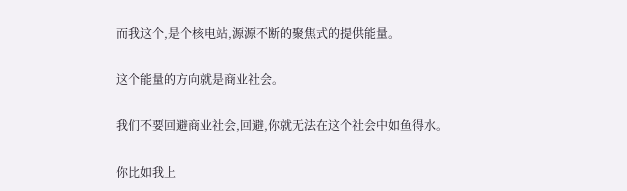而我这个,是个核电站,源源不断的聚焦式的提供能量。

这个能量的方向就是商业社会。

我们不要回避商业社会,回避,你就无法在这个社会中如鱼得水。

你比如我上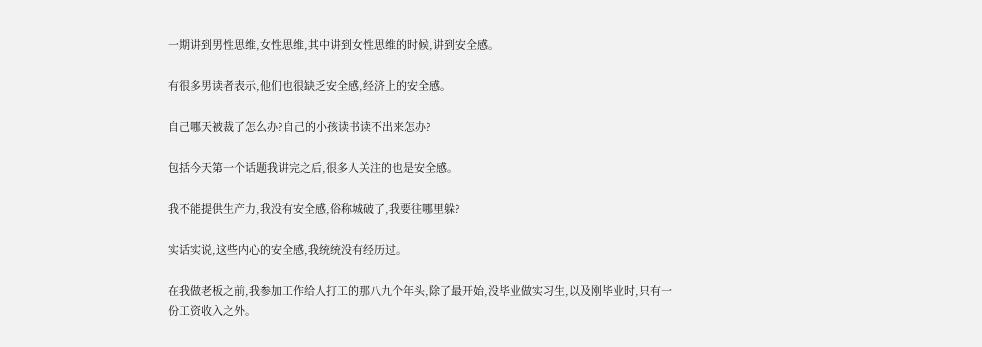一期讲到男性思维,女性思维,其中讲到女性思维的时候,讲到安全感。

有很多男读者表示,他们也很缺乏安全感,经济上的安全感。

自己哪天被裁了怎么办?自己的小孩读书读不出来怎办?

包括今天第一个话题我讲完之后,很多人关注的也是安全感。

我不能提供生产力,我没有安全感,俗称城破了,我要往哪里躲?

实话实说,这些内心的安全感,我统统没有经历过。

在我做老板之前,我参加工作给人打工的那八九个年头,除了最开始,没毕业做实习生,以及刚毕业时,只有一份工资收入之外。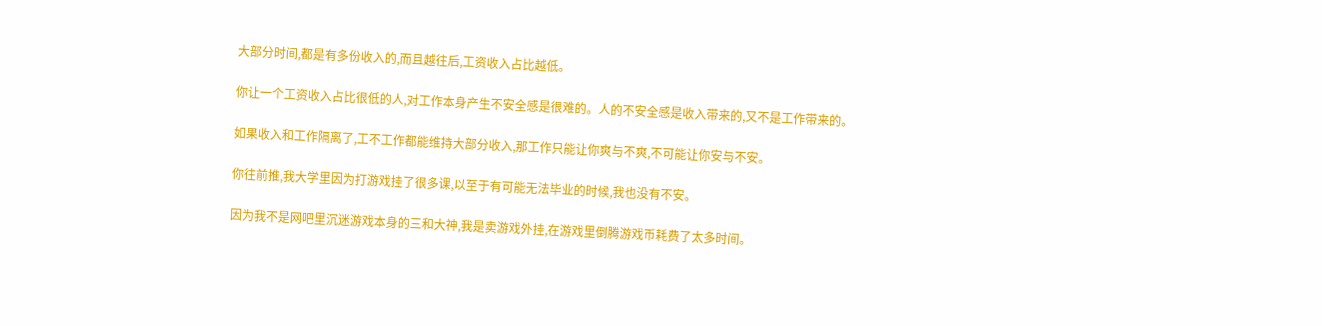大部分时间,都是有多份收入的,而且越往后,工资收入占比越低。

你让一个工资收入占比很低的人,对工作本身产生不安全感是很难的。人的不安全感是收入带来的,又不是工作带来的。

如果收入和工作隔离了,工不工作都能维持大部分收入,那工作只能让你爽与不爽,不可能让你安与不安。

你往前推,我大学里因为打游戏挂了很多课,以至于有可能无法毕业的时候,我也没有不安。

因为我不是网吧里沉迷游戏本身的三和大神,我是卖游戏外挂,在游戏里倒腾游戏币耗费了太多时间。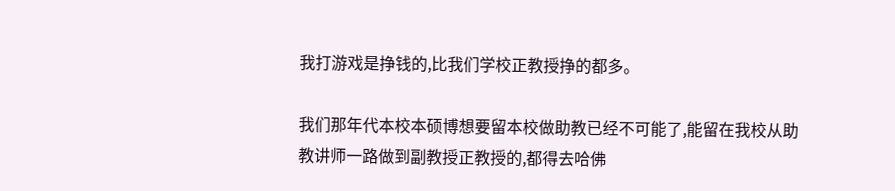我打游戏是挣钱的,比我们学校正教授挣的都多。

我们那年代本校本硕博想要留本校做助教已经不可能了,能留在我校从助教讲师一路做到副教授正教授的,都得去哈佛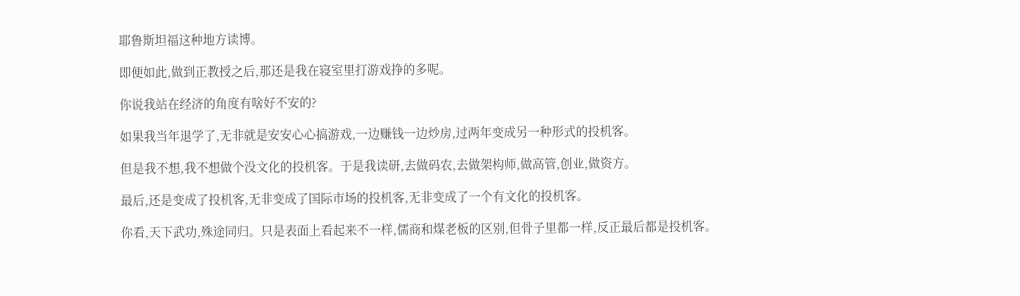耶鲁斯坦福这种地方读博。

即便如此,做到正教授之后,那还是我在寝室里打游戏挣的多呢。

你说我站在经济的角度有啥好不安的?

如果我当年退学了,无非就是安安心心搞游戏,一边赚钱一边炒房,过两年变成另一种形式的投机客。

但是我不想,我不想做个没文化的投机客。于是我读研,去做码农,去做架构师,做高管,创业,做资方。

最后,还是变成了投机客,无非变成了国际市场的投机客,无非变成了一个有文化的投机客。

你看,天下武功,殊途同归。只是表面上看起来不一样,儒商和煤老板的区别,但骨子里都一样,反正最后都是投机客。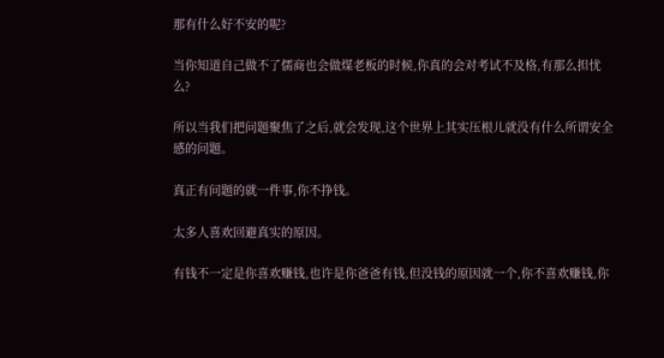那有什么好不安的呢?

当你知道自己做不了儒商也会做煤老板的时候,你真的会对考试不及格,有那么担忧么?

所以当我们把问题聚焦了之后,就会发现,这个世界上其实压根儿就没有什么所谓安全感的问题。

真正有问题的就一件事,你不挣钱。

太多人喜欢回避真实的原因。

有钱不一定是你喜欢赚钱,也许是你爸爸有钱,但没钱的原因就一个,你不喜欢赚钱,你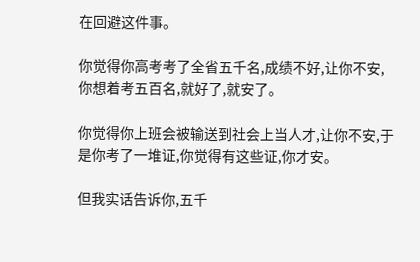在回避这件事。

你觉得你高考考了全省五千名,成绩不好,让你不安,你想着考五百名,就好了,就安了。

你觉得你上班会被输送到社会上当人才,让你不安,于是你考了一堆证,你觉得有这些证,你才安。

但我实话告诉你,五千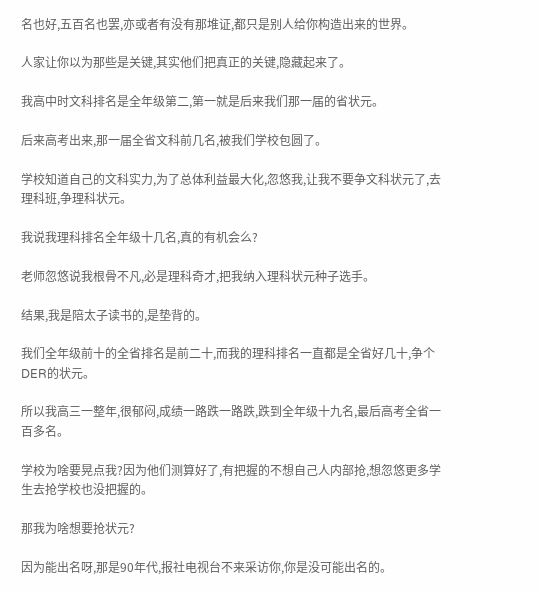名也好,五百名也罢,亦或者有没有那堆证,都只是别人给你构造出来的世界。

人家让你以为那些是关键,其实他们把真正的关键,隐藏起来了。

我高中时文科排名是全年级第二,第一就是后来我们那一届的省状元。

后来高考出来,那一届全省文科前几名,被我们学校包圆了。

学校知道自己的文科实力,为了总体利益最大化,忽悠我,让我不要争文科状元了,去理科班,争理科状元。

我说我理科排名全年级十几名,真的有机会么?

老师忽悠说我根骨不凡,必是理科奇才,把我纳入理科状元种子选手。

结果,我是陪太子读书的,是垫背的。

我们全年级前十的全省排名是前二十,而我的理科排名一直都是全省好几十,争个DER的状元。

所以我高三一整年,很郁闷,成绩一路跌一路跌,跌到全年级十九名,最后高考全省一百多名。

学校为啥要晃点我?因为他们测算好了,有把握的不想自己人内部抢,想忽悠更多学生去抢学校也没把握的。

那我为啥想要抢状元?

因为能出名呀,那是90年代,报社电视台不来采访你,你是没可能出名的。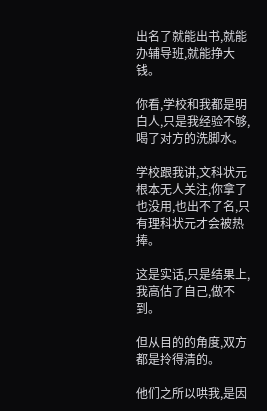出名了就能出书,就能办辅导班,就能挣大钱。

你看,学校和我都是明白人,只是我经验不够,喝了对方的洗脚水。

学校跟我讲,文科状元根本无人关注,你拿了也没用,也出不了名,只有理科状元才会被热捧。

这是实话,只是结果上,我高估了自己,做不到。

但从目的的角度,双方都是拎得清的。

他们之所以哄我,是因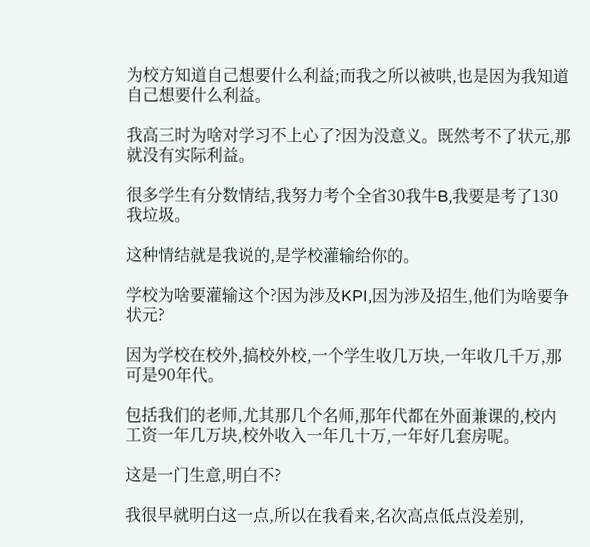为校方知道自己想要什么利益;而我之所以被哄,也是因为我知道自己想要什么利益。

我高三时为啥对学习不上心了?因为没意义。既然考不了状元,那就没有实际利益。

很多学生有分数情结,我努力考个全省30我牛B,我要是考了130我垃圾。

这种情结就是我说的,是学校灌输给你的。

学校为啥要灌输这个?因为涉及KPI,因为涉及招生,他们为啥要争状元?

因为学校在校外,搞校外校,一个学生收几万块,一年收几千万,那可是90年代。

包括我们的老师,尤其那几个名师,那年代都在外面兼课的,校内工资一年几万块,校外收入一年几十万,一年好几套房呢。

这是一门生意,明白不?

我很早就明白这一点,所以在我看来,名次高点低点没差别,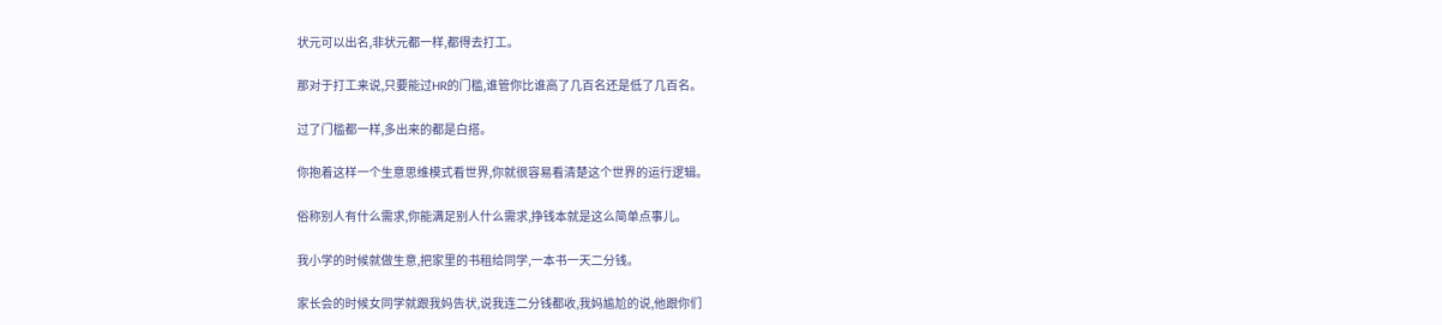状元可以出名,非状元都一样,都得去打工。

那对于打工来说,只要能过HR的门槛,谁管你比谁高了几百名还是低了几百名。

过了门槛都一样,多出来的都是白搭。

你抱着这样一个生意思维模式看世界,你就很容易看清楚这个世界的运行逻辑。

俗称别人有什么需求,你能满足别人什么需求,挣钱本就是这么简单点事儿。

我小学的时候就做生意,把家里的书租给同学,一本书一天二分钱。

家长会的时候女同学就跟我妈告状,说我连二分钱都收,我妈尴尬的说,他跟你们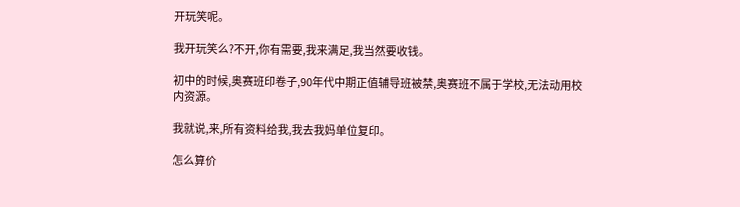开玩笑呢。

我开玩笑么?不开,你有需要,我来满足,我当然要收钱。

初中的时候,奥赛班印卷子,90年代中期正值辅导班被禁,奥赛班不属于学校,无法动用校内资源。

我就说,来,所有资料给我,我去我妈单位复印。

怎么算价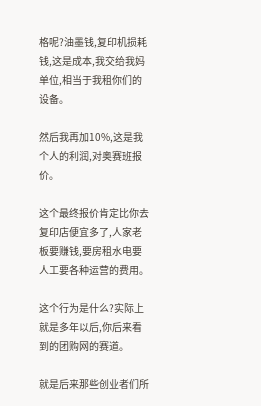格呢?油墨钱,复印机损耗钱,这是成本,我交给我妈单位,相当于我租你们的设备。

然后我再加10%,这是我个人的利润,对奥赛班报价。

这个最终报价肯定比你去复印店便宜多了,人家老板要赚钱,要房租水电要人工要各种运营的费用。

这个行为是什么?实际上就是多年以后,你后来看到的团购网的赛道。

就是后来那些创业者们所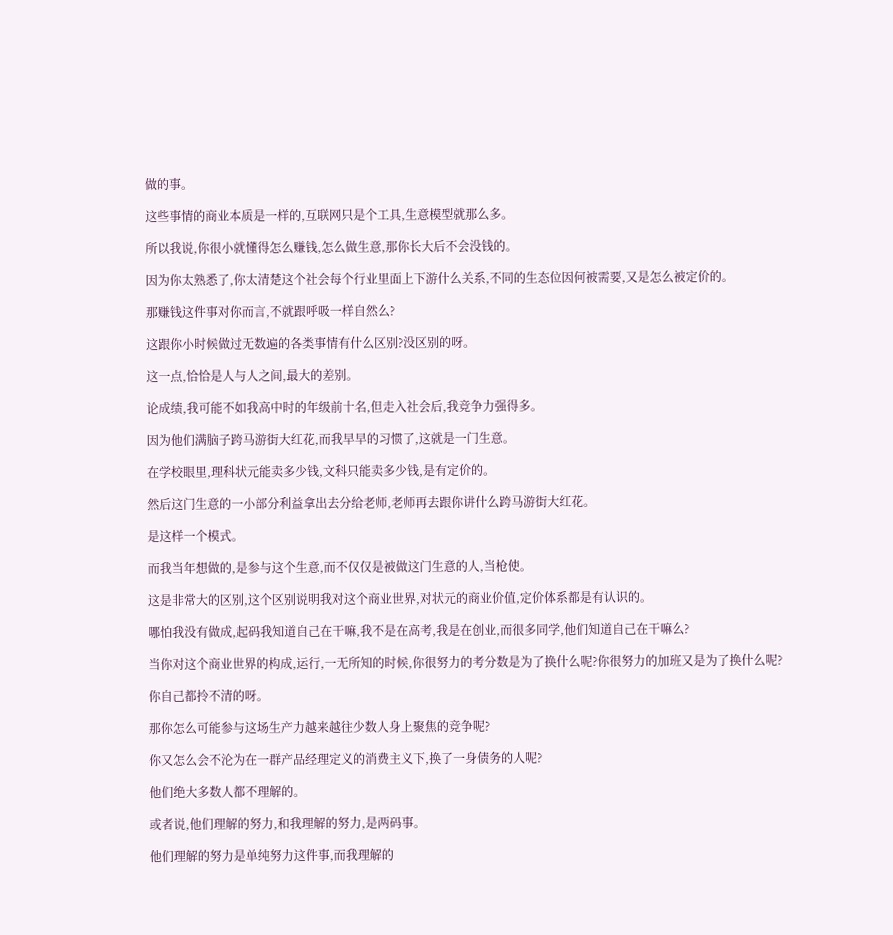做的事。

这些事情的商业本质是一样的,互联网只是个工具,生意模型就那么多。

所以我说,你很小就懂得怎么赚钱,怎么做生意,那你长大后不会没钱的。

因为你太熟悉了,你太清楚这个社会每个行业里面上下游什么关系,不同的生态位因何被需要,又是怎么被定价的。

那赚钱这件事对你而言,不就跟呼吸一样自然么?

这跟你小时候做过无数遍的各类事情有什么区别?没区别的呀。

这一点,恰恰是人与人之间,最大的差别。

论成绩,我可能不如我高中时的年级前十名,但走入社会后,我竞争力强得多。

因为他们满脑子跨马游街大红花,而我早早的习惯了,这就是一门生意。

在学校眼里,理科状元能卖多少钱,文科只能卖多少钱,是有定价的。

然后这门生意的一小部分利益拿出去分给老师,老师再去跟你讲什么跨马游街大红花。

是这样一个模式。

而我当年想做的,是参与这个生意,而不仅仅是被做这门生意的人,当枪使。

这是非常大的区别,这个区别说明我对这个商业世界,对状元的商业价值,定价体系都是有认识的。

哪怕我没有做成,起码我知道自己在干嘛,我不是在高考,我是在创业,而很多同学,他们知道自己在干嘛么?

当你对这个商业世界的构成,运行,一无所知的时候,你很努力的考分数是为了换什么呢?你很努力的加班又是为了换什么呢?

你自己都拎不清的呀。

那你怎么可能参与这场生产力越来越往少数人身上聚焦的竞争呢?

你又怎么会不沦为在一群产品经理定义的消费主义下,换了一身债务的人呢?

他们绝大多数人都不理解的。

或者说,他们理解的努力,和我理解的努力,是两码事。

他们理解的努力是单纯努力这件事,而我理解的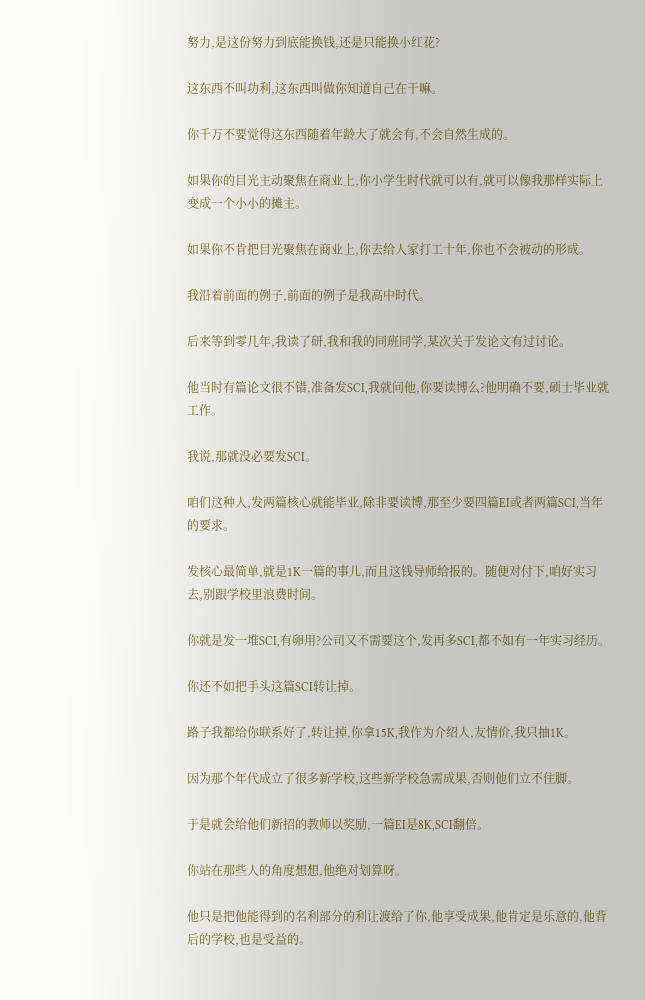努力,是这份努力到底能换钱,还是只能换小红花?

这东西不叫功利,这东西叫做你知道自己在干嘛。

你千万不要觉得这东西随着年龄大了就会有,不会自然生成的。

如果你的目光主动聚焦在商业上,你小学生时代就可以有,就可以像我那样实际上变成一个小小的摊主。

如果你不肯把目光聚焦在商业上,你去给人家打工十年,你也不会被动的形成。

我沿着前面的例子,前面的例子是我高中时代。

后来等到零几年,我读了研,我和我的同班同学,某次关于发论文有过讨论。

他当时有篇论文很不错,准备发SCI,我就问他,你要读博么?他明确不要,硕士毕业就工作。

我说,那就没必要发SCI。

咱们这种人,发两篇核心就能毕业,除非要读博,那至少要四篇EI或者两篇SCI,当年的要求。

发核心最简单,就是1K一篇的事儿,而且这钱导师给报的。随便对付下,咱好实习去,别跟学校里浪费时间。

你就是发一堆SCI,有卵用?公司又不需要这个,发再多SCI,都不如有一年实习经历。

你还不如把手头这篇SCI转让掉。

路子我都给你联系好了,转让掉,你拿15K,我作为介绍人,友情价,我只抽1K。

因为那个年代成立了很多新学校,这些新学校急需成果,否则他们立不住脚。

于是就会给他们新招的教师以奖励,一篇EI是8K,SCI翻倍。

你站在那些人的角度想想,他绝对划算呀。

他只是把他能得到的名利部分的利让渡给了你,他享受成果,他肯定是乐意的,他背后的学校,也是受益的。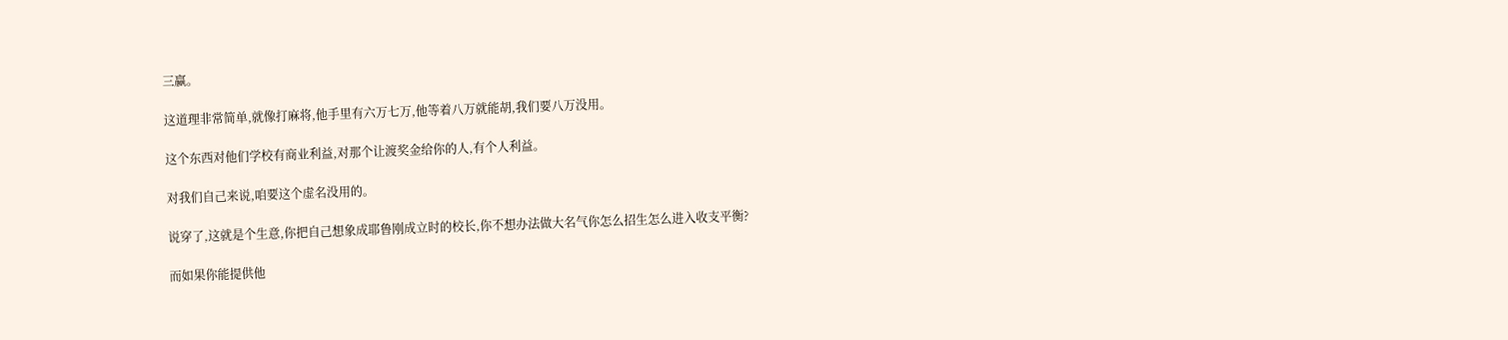三赢。

这道理非常简单,就像打麻将,他手里有六万七万,他等着八万就能胡,我们要八万没用。

这个东西对他们学校有商业利益,对那个让渡奖金给你的人,有个人利益。

对我们自己来说,咱要这个虚名没用的。

说穿了,这就是个生意,你把自己想象成耶鲁刚成立时的校长,你不想办法做大名气你怎么招生怎么进入收支平衡?

而如果你能提供他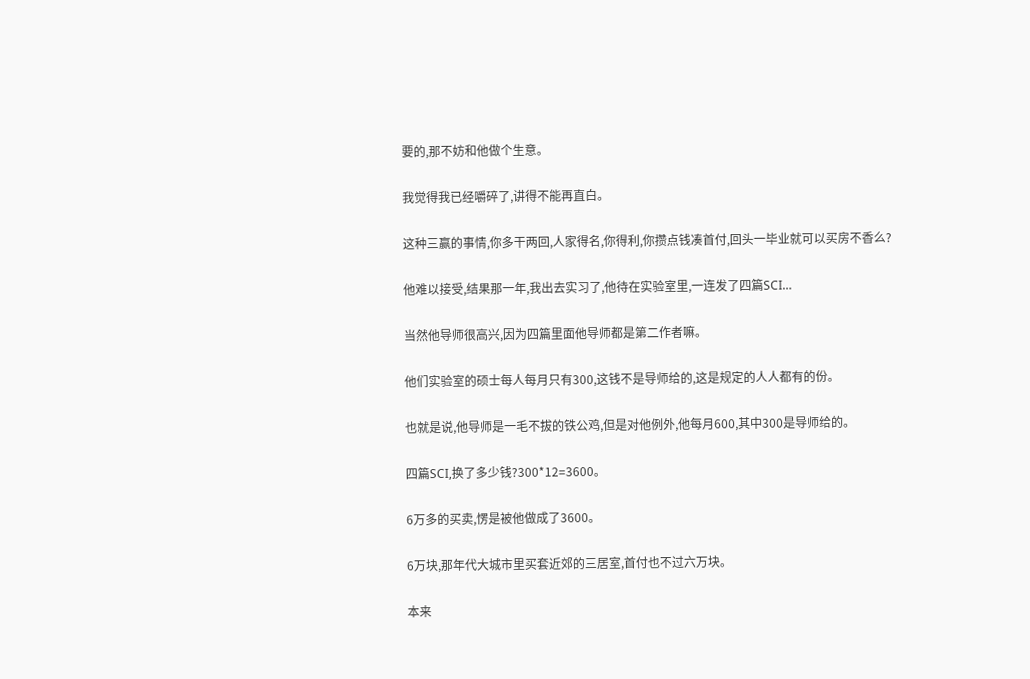要的,那不妨和他做个生意。

我觉得我已经嚼碎了,讲得不能再直白。

这种三赢的事情,你多干两回,人家得名,你得利,你攒点钱凑首付,回头一毕业就可以买房不香么?

他难以接受,结果那一年,我出去实习了,他待在实验室里,一连发了四篇SCI…

当然他导师很高兴,因为四篇里面他导师都是第二作者嘛。

他们实验室的硕士每人每月只有300,这钱不是导师给的,这是规定的人人都有的份。

也就是说,他导师是一毛不拔的铁公鸡,但是对他例外,他每月600,其中300是导师给的。

四篇SCI,换了多少钱?300*12=3600。

6万多的买卖,愣是被他做成了3600。

6万块,那年代大城市里买套近郊的三居室,首付也不过六万块。

本来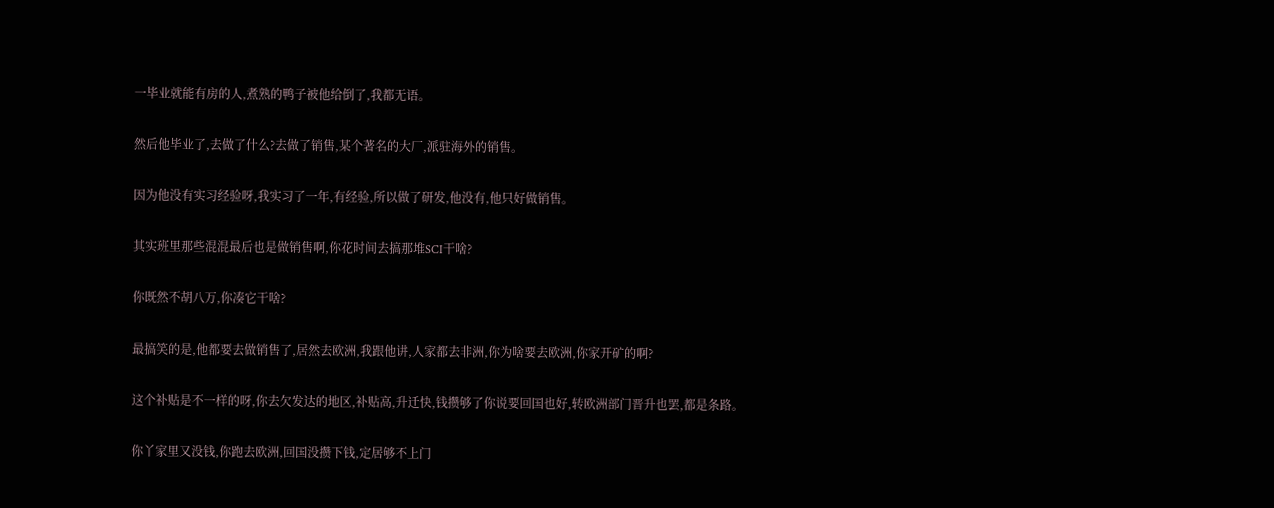一毕业就能有房的人,煮熟的鸭子被他给倒了,我都无语。

然后他毕业了,去做了什么?去做了销售,某个著名的大厂,派驻海外的销售。

因为他没有实习经验呀,我实习了一年,有经验,所以做了研发,他没有,他只好做销售。

其实班里那些混混最后也是做销售啊,你花时间去搞那堆SCI干啥?

你既然不胡八万,你凑它干啥?

最搞笑的是,他都要去做销售了,居然去欧洲,我跟他讲,人家都去非洲,你为啥要去欧洲,你家开矿的啊?

这个补贴是不一样的呀,你去欠发达的地区,补贴高,升迁快,钱攒够了你说要回国也好,转欧洲部门晋升也罢,都是条路。

你丫家里又没钱,你跑去欧洲,回国没攒下钱,定居够不上门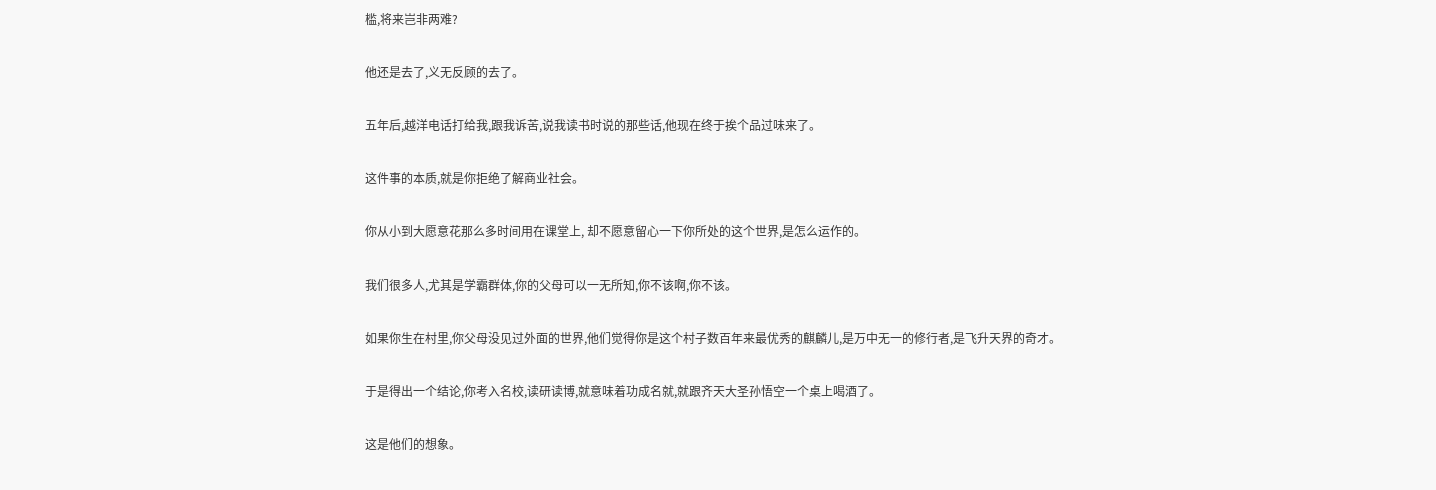槛,将来岂非两难?

他还是去了,义无反顾的去了。

五年后,越洋电话打给我,跟我诉苦,说我读书时说的那些话,他现在终于挨个品过味来了。

这件事的本质,就是你拒绝了解商业社会。

你从小到大愿意花那么多时间用在课堂上, 却不愿意留心一下你所处的这个世界,是怎么运作的。

我们很多人,尤其是学霸群体,你的父母可以一无所知,你不该啊,你不该。

如果你生在村里,你父母没见过外面的世界,他们觉得你是这个村子数百年来最优秀的麒麟儿,是万中无一的修行者,是飞升天界的奇才。

于是得出一个结论,你考入名校,读研读博,就意味着功成名就,就跟齐天大圣孙悟空一个桌上喝酒了。

这是他们的想象。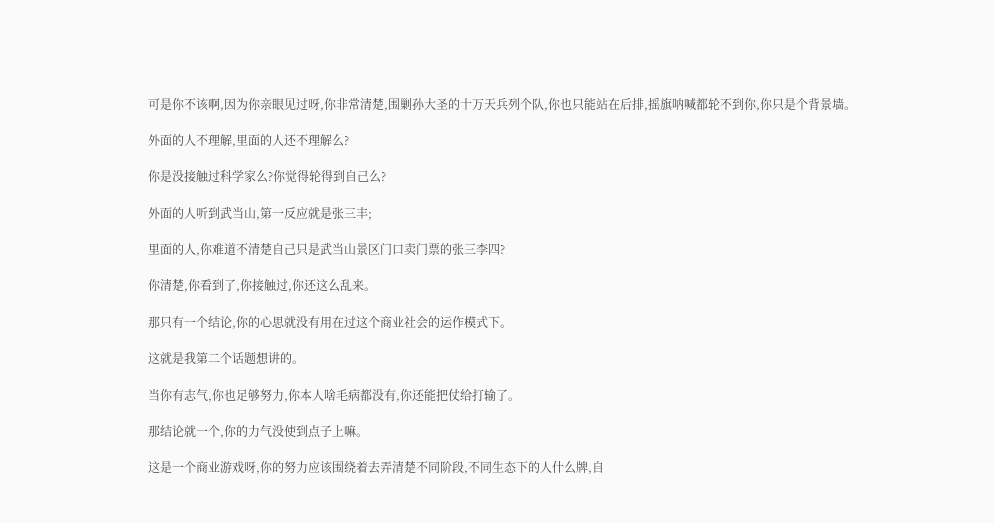可是你不该啊,因为你亲眼见过呀,你非常清楚,围剿孙大圣的十万天兵列个队,你也只能站在后排,摇旗呐喊都轮不到你,你只是个背景墙。

外面的人不理解,里面的人还不理解么?

你是没接触过科学家么?你觉得轮得到自己么?

外面的人听到武当山,第一反应就是张三丰;

里面的人,你难道不清楚自己只是武当山景区门口卖门票的张三李四?

你清楚,你看到了,你接触过,你还这么乱来。

那只有一个结论,你的心思就没有用在过这个商业社会的运作模式下。

这就是我第二个话题想讲的。

当你有志气,你也足够努力,你本人啥毛病都没有,你还能把仗给打输了。

那结论就一个,你的力气没使到点子上嘛。

这是一个商业游戏呀,你的努力应该围绕着去弄清楚不同阶段,不同生态下的人什么牌,自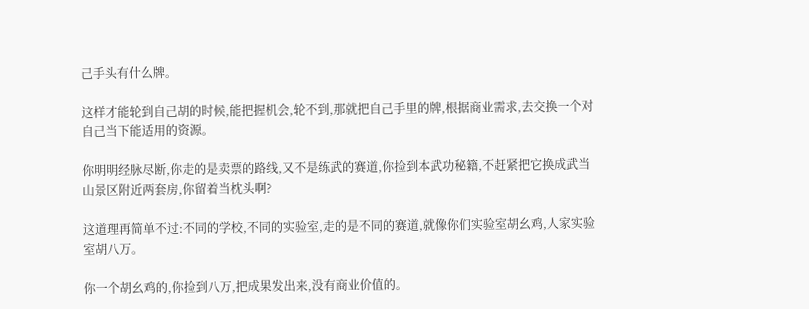己手头有什么牌。

这样才能轮到自己胡的时候,能把握机会,轮不到,那就把自己手里的牌,根据商业需求,去交换一个对自己当下能适用的资源。

你明明经脉尽断,你走的是卖票的路线,又不是练武的赛道,你捡到本武功秘籍,不赶紧把它换成武当山景区附近两套房,你留着当枕头啊?

这道理再简单不过:不同的学校,不同的实验室,走的是不同的赛道,就像你们实验室胡幺鸡,人家实验室胡八万。

你一个胡幺鸡的,你捡到八万,把成果发出来,没有商业价值的。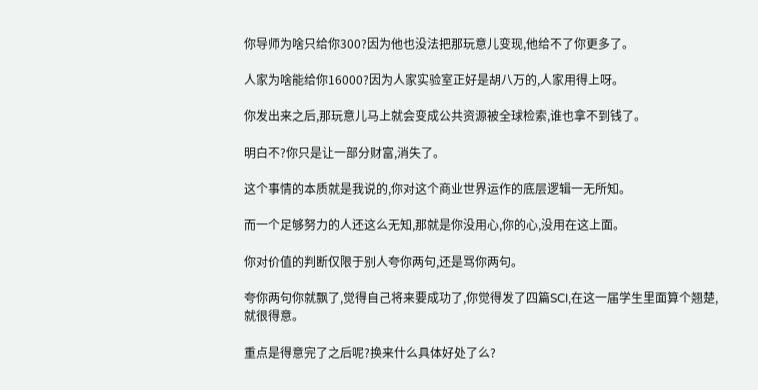你导师为啥只给你300?因为他也没法把那玩意儿变现,他给不了你更多了。

人家为啥能给你16000?因为人家实验室正好是胡八万的,人家用得上呀。

你发出来之后,那玩意儿马上就会变成公共资源被全球检索,谁也拿不到钱了。

明白不?你只是让一部分财富,消失了。

这个事情的本质就是我说的,你对这个商业世界运作的底层逻辑一无所知。

而一个足够努力的人还这么无知,那就是你没用心,你的心,没用在这上面。

你对价值的判断仅限于别人夸你两句,还是骂你两句。

夸你两句你就飘了,觉得自己将来要成功了,你觉得发了四篇SCI,在这一届学生里面算个翘楚,就很得意。

重点是得意完了之后呢?换来什么具体好处了么?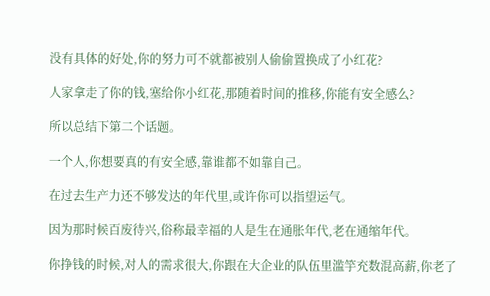没有具体的好处,你的努力可不就都被别人偷偷置换成了小红花?

人家拿走了你的钱,塞给你小红花,那随着时间的推移,你能有安全感么?

所以总结下第二个话题。

一个人,你想要真的有安全感,靠谁都不如靠自己。

在过去生产力还不够发达的年代里,或许你可以指望运气。

因为那时候百废待兴,俗称最幸福的人是生在通胀年代,老在通缩年代。

你挣钱的时候,对人的需求很大,你跟在大企业的队伍里滥竽充数混高薪,你老了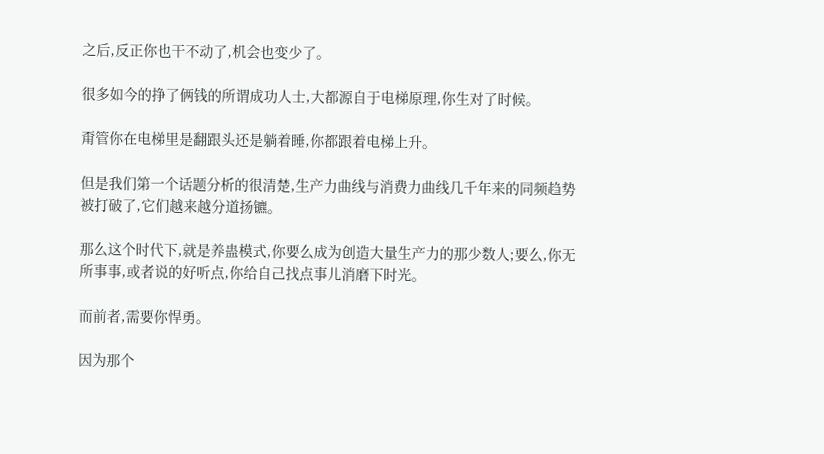之后,反正你也干不动了,机会也变少了。

很多如今的挣了俩钱的所谓成功人士,大都源自于电梯原理,你生对了时候。

甭管你在电梯里是翻跟头还是躺着睡,你都跟着电梯上升。

但是我们第一个话题分析的很清楚,生产力曲线与消费力曲线几千年来的同频趋势被打破了,它们越来越分道扬镳。

那么这个时代下,就是养蛊模式,你要么成为创造大量生产力的那少数人;要么,你无所事事,或者说的好听点,你给自己找点事儿消磨下时光。

而前者,需要你悍勇。

因为那个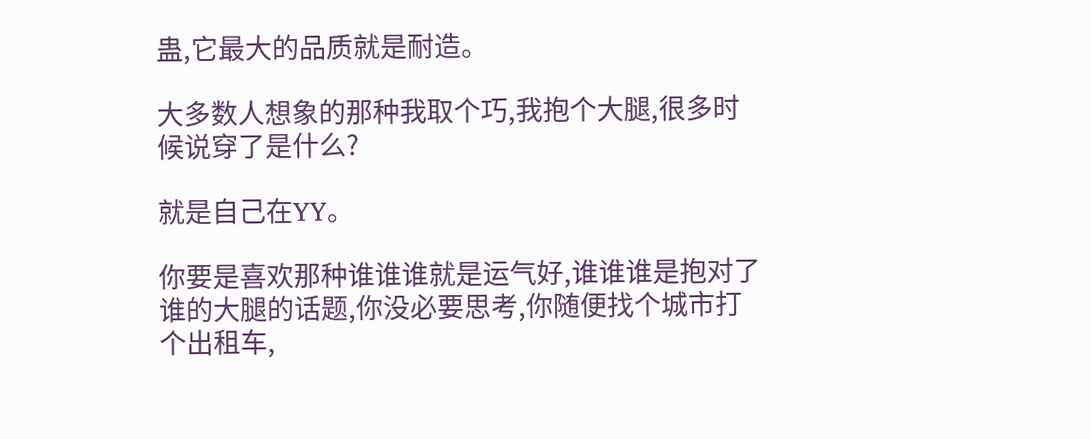蛊,它最大的品质就是耐造。

大多数人想象的那种我取个巧,我抱个大腿,很多时候说穿了是什么?

就是自己在YY。

你要是喜欢那种谁谁谁就是运气好,谁谁谁是抱对了谁的大腿的话题,你没必要思考,你随便找个城市打个出租车,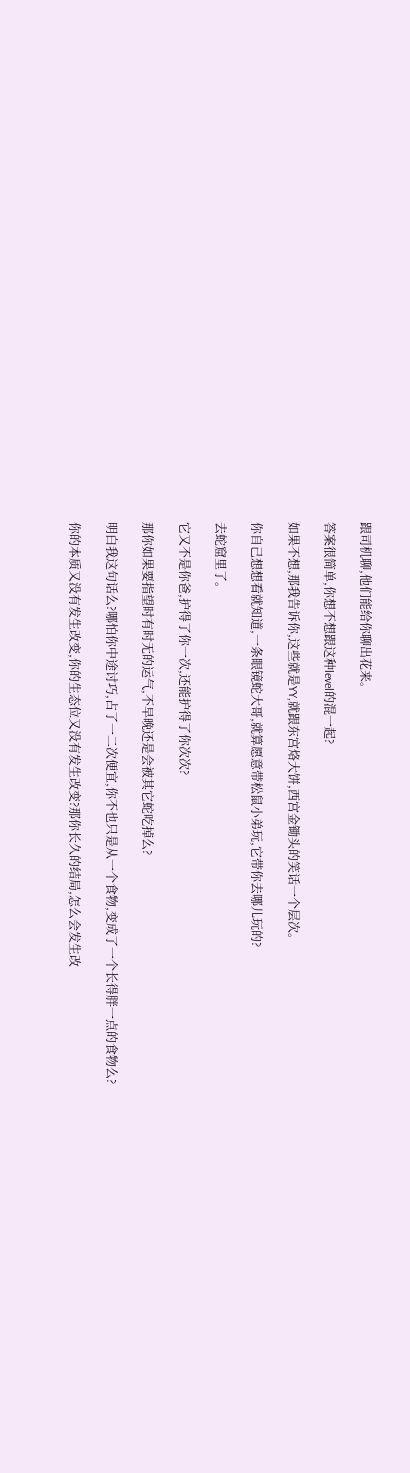跟司机聊,他们能给你聊出花来。

答案很简单,你想不想跟这种level的混一起?

如果不想,那我告诉你,这些就是YY,就跟东宫烙大饼,西宫金锄头的笑话一个层次。

你自己想想看就知道,一条眼镜蛇大哥,就算愿意带松鼠小弟玩,它带你去哪儿玩的?

去蛇窟里了。

它又不是你爸,护得了你一次,还能护得了你次次?

那你如果要指望时有时无的运气,不早晚还是会被其它蛇吃掉么?

明白我这句话么?哪怕你中途讨巧,占了一二次便宜,你不也只是从一个食物,变成了一个长得胖一点的食物么?

你的本质又没有发生改变,你的生态位又没有发生改变?那你长久的结局,怎么会发生改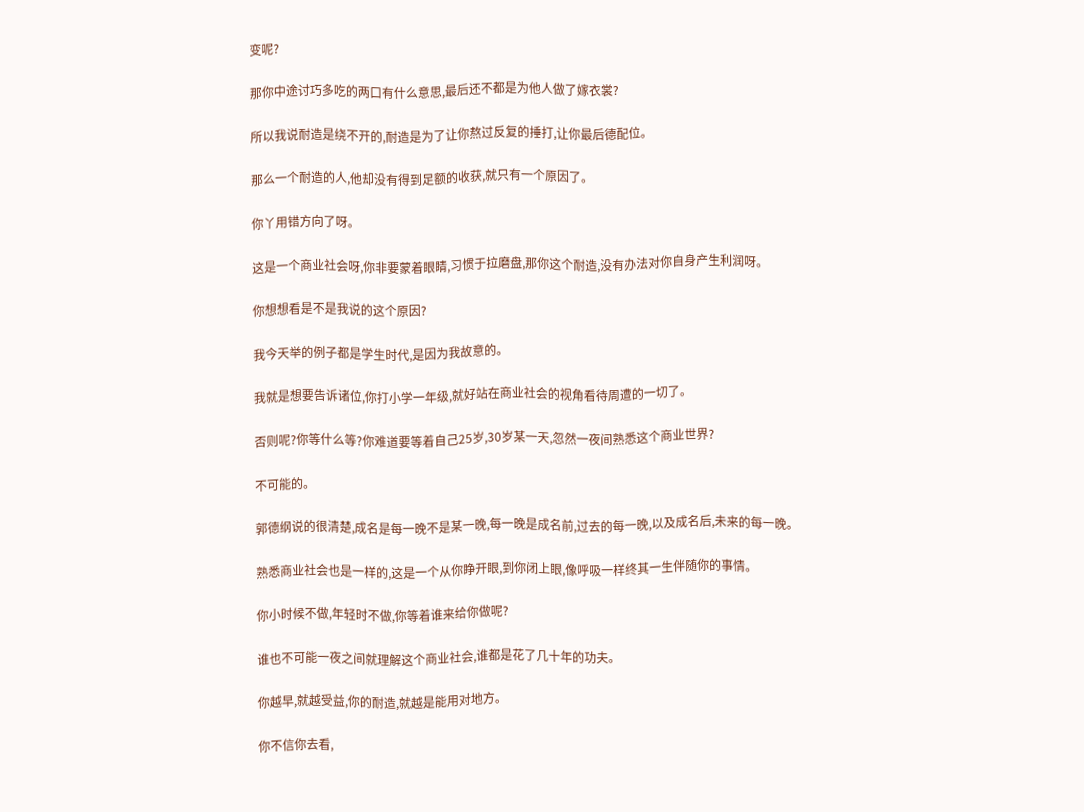变呢?

那你中途讨巧多吃的两口有什么意思,最后还不都是为他人做了嫁衣裳?

所以我说耐造是绕不开的,耐造是为了让你熬过反复的捶打,让你最后德配位。

那么一个耐造的人,他却没有得到足额的收获,就只有一个原因了。

你丫用错方向了呀。

这是一个商业社会呀,你非要蒙着眼睛,习惯于拉磨盘,那你这个耐造,没有办法对你自身产生利润呀。

你想想看是不是我说的这个原因?

我今天举的例子都是学生时代,是因为我故意的。

我就是想要告诉诸位,你打小学一年级,就好站在商业社会的视角看待周遭的一切了。

否则呢?你等什么等?你难道要等着自己25岁,30岁某一天,忽然一夜间熟悉这个商业世界?

不可能的。

郭德纲说的很清楚,成名是每一晚不是某一晚,每一晚是成名前,过去的每一晚,以及成名后,未来的每一晚。

熟悉商业社会也是一样的,这是一个从你睁开眼,到你闭上眼,像呼吸一样终其一生伴随你的事情。

你小时候不做,年轻时不做,你等着谁来给你做呢?

谁也不可能一夜之间就理解这个商业社会,谁都是花了几十年的功夫。

你越早,就越受益,你的耐造,就越是能用对地方。

你不信你去看,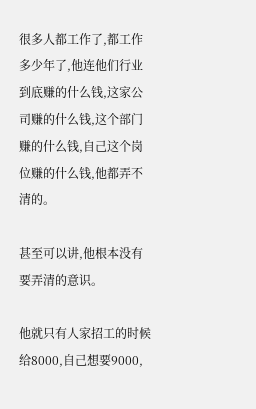很多人都工作了,都工作多少年了,他连他们行业到底赚的什么钱,这家公司赚的什么钱,这个部门赚的什么钱,自己这个岗位赚的什么钱,他都弄不清的。

甚至可以讲,他根本没有要弄清的意识。

他就只有人家招工的时候给8000,自己想要9000,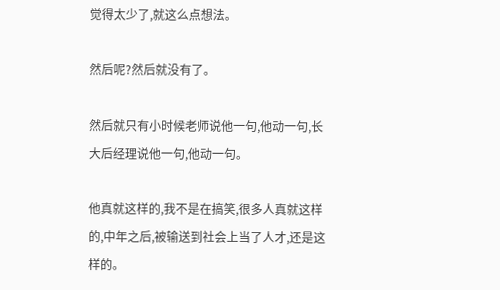觉得太少了,就这么点想法。

然后呢?然后就没有了。

然后就只有小时候老师说他一句,他动一句,长大后经理说他一句,他动一句。

他真就这样的,我不是在搞笑,很多人真就这样的,中年之后,被输送到社会上当了人才,还是这样的。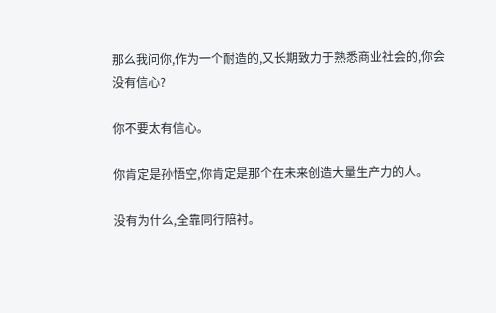那么我问你,作为一个耐造的,又长期致力于熟悉商业社会的,你会没有信心?

你不要太有信心。

你肯定是孙悟空,你肯定是那个在未来创造大量生产力的人。

没有为什么,全靠同行陪衬。